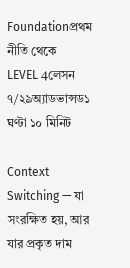Foundationপ্রথম নীতি থেকে
LEVEL 4লেসন ৭/২৯অ্যাডভান্সড১ ঘণ্টা ১০ মিনিট

Context Switching — যা সংরক্ষিত হয়, আর যার প্রকৃত দাম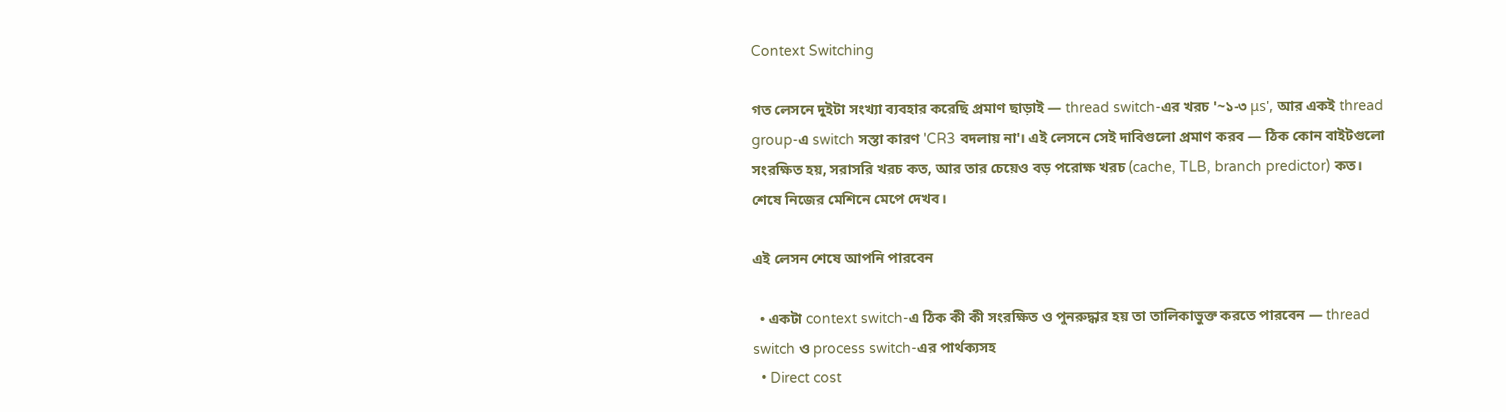Context Switching

গত লেসনে দুইটা সংখ্যা ব্যবহার করেছি প্রমাণ ছাড়াই — thread switch-এর খরচ '~১-৩ μs', আর একই thread group-এ switch সস্তা কারণ 'CR3 বদলায় না'। এই লেসনে সেই দাবিগুলো প্রমাণ করব — ঠিক কোন বাইটগুলো সংরক্ষিত হয়, সরাসরি খরচ কত, আর তার চেয়েও বড় পরোক্ষ খরচ (cache, TLB, branch predictor) কত। শেষে নিজের মেশিনে মেপে দেখব।

এই লেসন শেষে আপনি পারবেন

  • একটা context switch-এ ঠিক কী কী সংরক্ষিত ও পুনরুদ্ধার হয় তা তালিকাভুক্ত করতে পারবেন — thread switch ও process switch-এর পার্থক্যসহ
  • Direct cost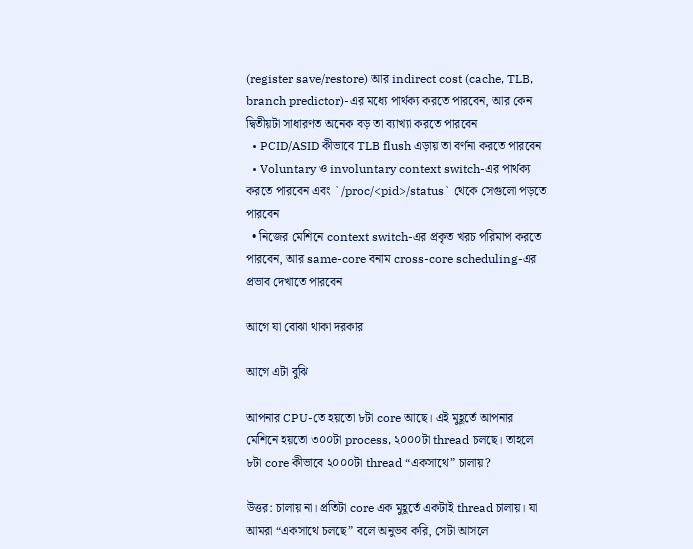(register save/restore) আর indirect cost (cache, TLB, branch predictor)-এর মধ্যে পার্থক্য করতে পারবেন, আর কেন দ্বিতীয়টা সাধারণত অনেক বড় তা ব্যাখ্যা করতে পারবেন
  • PCID/ASID কীভাবে TLB flush এড়ায় তা বর্ণনা করতে পারবেন
  • Voluntary ও involuntary context switch-এর পার্থক্য করতে পারবেন এবং `/proc/<pid>/status` থেকে সেগুলো পড়তে পারবেন
  • নিজের মেশিনে context switch-এর প্রকৃত খরচ পরিমাপ করতে পারবেন, আর same-core বনাম cross-core scheduling-এর প্রভাব দেখাতে পারবেন

আগে যা বোঝা থাকা দরকার

আগে এটা বুঝি

আপনার CPU-তে হয়তো ৮টা core আছে। এই মুহূর্তে আপনার মেশিনে হয়তো ৩০০টা process, ২০০০টা thread চলছে। তাহলে ৮টা core কীভাবে ২০০০টা thread “একসাথে” চালায়?

উত্তর: চালায় না। প্রতিটা core এক মুহূর্তে একটাই thread চালায়। যা আমরা “একসাথে চলছে” বলে অনুভব করি, সেটা আসলে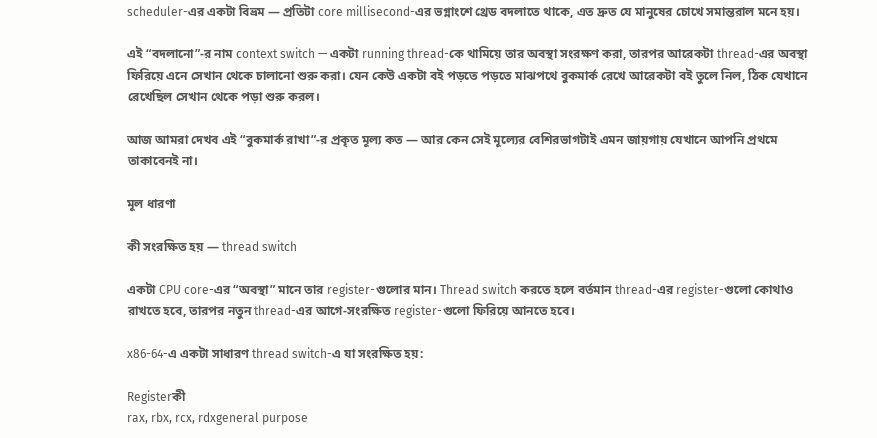scheduler-এর একটা বিভ্রম — প্রতিটা core millisecond-এর ভগ্নাংশে থ্রেড বদলাতে থাকে, এত দ্রুত যে মানুষের চোখে সমান্তরাল মনে হয়।

এই “বদলানো”-র নাম context switch — একটা running thread-কে থামিয়ে তার অবস্থা সংরক্ষণ করা, তারপর আরেকটা thread-এর অবস্থা ফিরিয়ে এনে সেখান থেকে চালানো শুরু করা। যেন কেউ একটা বই পড়তে পড়তে মাঝপথে বুকমার্ক রেখে আরেকটা বই তুলে নিল, ঠিক যেখানে রেখেছিল সেখান থেকে পড়া শুরু করল।

আজ আমরা দেখব এই “বুকমার্ক রাখা”-র প্রকৃত মূল্য কত — আর কেন সেই মূল্যের বেশিরভাগটাই এমন জায়গায় যেখানে আপনি প্রথমে তাকাবেনই না।

মূল ধারণা

কী সংরক্ষিত হয় — thread switch

একটা CPU core-এর “অবস্থা” মানে তার register-গুলোর মান। Thread switch করতে হলে বর্তমান thread-এর register-গুলো কোথাও রাখতে হবে, তারপর নতুন thread-এর আগে-সংরক্ষিত register-গুলো ফিরিয়ে আনতে হবে।

x86-64-এ একটা সাধারণ thread switch-এ যা সংরক্ষিত হয়:

Registerকী
rax, rbx, rcx, rdxgeneral purpose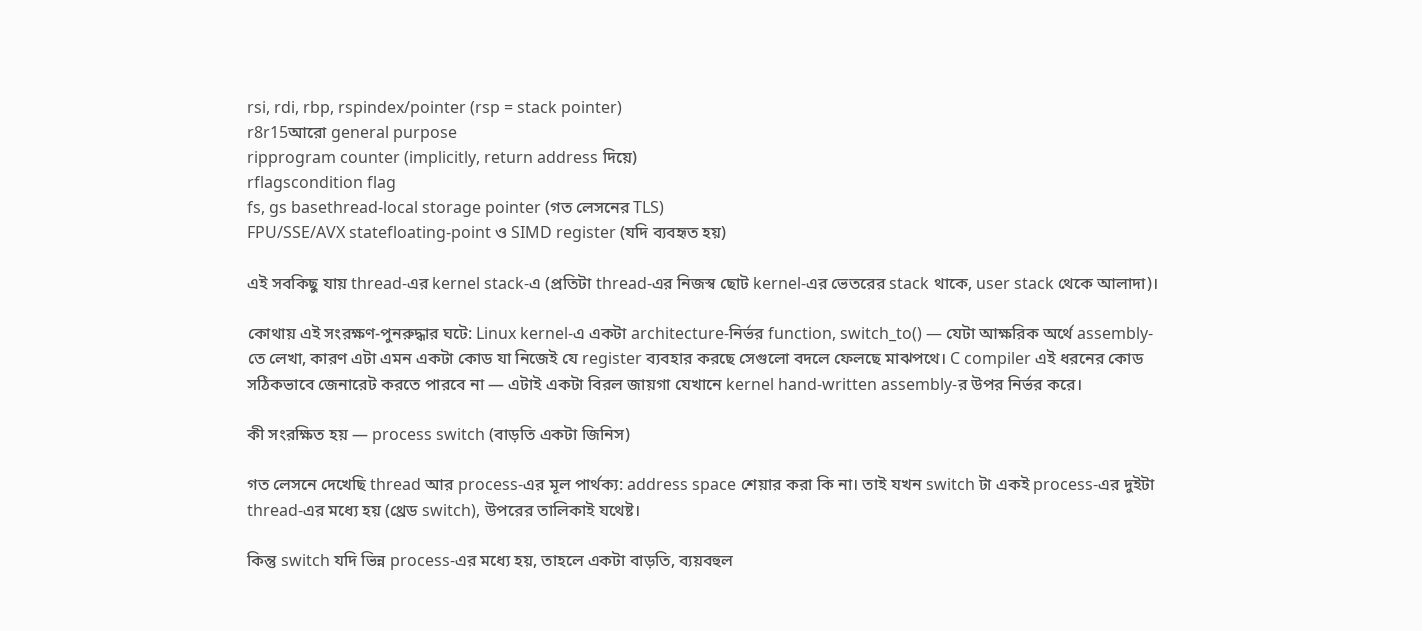rsi, rdi, rbp, rspindex/pointer (rsp = stack pointer)
r8r15আরো general purpose
ripprogram counter (implicitly, return address দিয়ে)
rflagscondition flag
fs, gs basethread-local storage pointer (গত লেসনের TLS)
FPU/SSE/AVX statefloating-point ও SIMD register (যদি ব্যবহৃত হয়)

এই সবকিছু যায় thread-এর kernel stack-এ (প্রতিটা thread-এর নিজস্ব ছোট kernel-এর ভেতরের stack থাকে, user stack থেকে আলাদা)।

কোথায় এই সংরক্ষণ-পুনরুদ্ধার ঘটে: Linux kernel-এ একটা architecture-নির্ভর function, switch_to() — যেটা আক্ষরিক অর্থে assembly-তে লেখা, কারণ এটা এমন একটা কোড যা নিজেই যে register ব্যবহার করছে সেগুলো বদলে ফেলছে মাঝপথে। C compiler এই ধরনের কোড সঠিকভাবে জেনারেট করতে পারবে না — এটাই একটা বিরল জায়গা যেখানে kernel hand-written assembly-র উপর নির্ভর করে।

কী সংরক্ষিত হয় — process switch (বাড়তি একটা জিনিস)

গত লেসনে দেখেছি thread আর process-এর মূল পার্থক্য: address space শেয়ার করা কি না। তাই যখন switch টা একই process-এর দুইটা thread-এর মধ্যে হয় (থ্রেড switch), উপরের তালিকাই যথেষ্ট।

কিন্তু switch যদি ভিন্ন process-এর মধ্যে হয়, তাহলে একটা বাড়তি, ব্যয়বহুল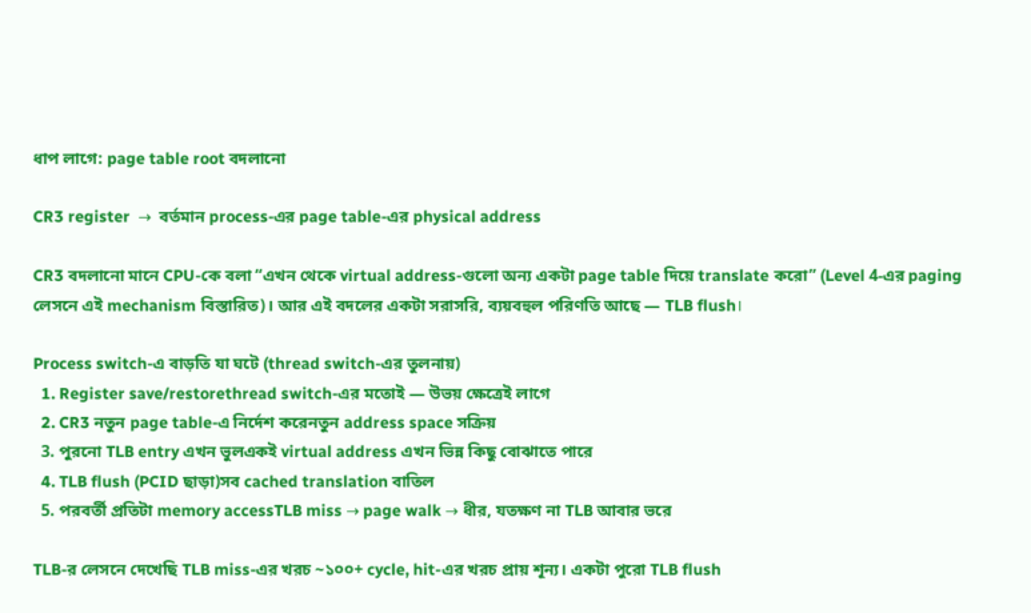ধাপ লাগে: page table root বদলানো

CR3 register  →  বর্তমান process-এর page table-এর physical address

CR3 বদলানো মানে CPU-কে বলা “এখন থেকে virtual address-গুলো অন্য একটা page table দিয়ে translate করো” (Level 4-এর paging লেসনে এই mechanism বিস্তারিত)। আর এই বদলের একটা সরাসরি, ব্যয়বহুল পরিণতি আছে — TLB flush।

Process switch-এ বাড়তি যা ঘটে (thread switch-এর তুলনায়)
  1. Register save/restorethread switch-এর মতোই — উভয় ক্ষেত্রেই লাগে
  2. CR3 নতুন page table-এ নির্দেশ করেনতুন address space সক্রিয়
  3. পুরনো TLB entry এখন ভুলএকই virtual address এখন ভিন্ন কিছু বোঝাতে পারে
  4. TLB flush (PCID ছাড়া)সব cached translation বাতিল
  5. পরবর্তী প্রতিটা memory accessTLB miss → page walk → ধীর, যতক্ষণ না TLB আবার ভরে

TLB-র লেসনে দেখেছি TLB miss-এর খরচ ~১০০+ cycle, hit-এর খরচ প্রায় শূন্য। একটা পুরো TLB flush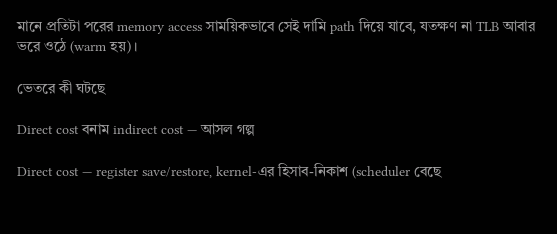মানে প্রতিটা পরের memory access সাময়িকভাবে সেই দামি path দিয়ে যাবে, যতক্ষণ না TLB আবার ভরে ওঠে (warm হয়)।

ভেতরে কী ঘটছে

Direct cost বনাম indirect cost — আসল গল্প

Direct cost — register save/restore, kernel-এর হিসাব-নিকাশ (scheduler বেছে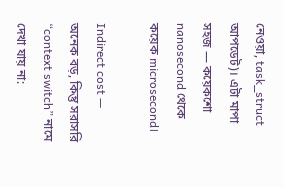নেওয়া, task_struct আপডেট)। এটা মাপা সহজ — কয়েকশো nanosecond থেকে কয়েক microsecond।

Indirect cost — অনেক বড়, কিন্তু সরাসরি “context switch” নামে দেখা যায় না: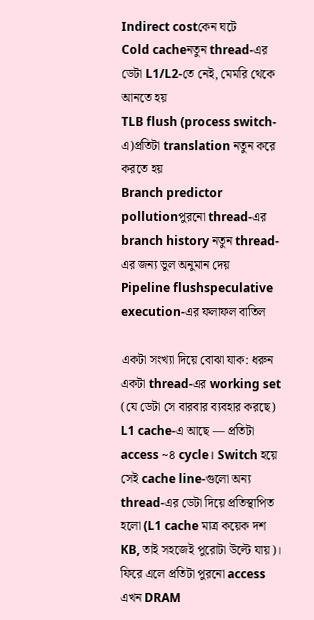Indirect costকেন ঘটে
Cold cacheনতুন thread-এর ডেটা L1/L2-তে নেই, মেমরি থেকে আনতে হয়
TLB flush (process switch-এ)প্রতিটা translation নতুন করে করতে হয়
Branch predictor pollutionপুরনো thread-এর branch history নতুন thread-এর জন্য ভুল অনুমান দেয়
Pipeline flushspeculative execution-এর ফলাফল বাতিল

একটা সংখ্যা দিয়ে বোঝা যাক: ধরুন একটা thread-এর working set (যে ডেটা সে বারবার ব্যবহার করছে) L1 cache-এ আছে — প্রতিটা access ~৪ cycle। Switch হয়ে সেই cache line-গুলো অন্য thread-এর ডেটা দিয়ে প্রতিস্থাপিত হলো (L1 cache মাত্র কয়েক দশ KB, তাই সহজেই পুরোটা উল্টে যায়)। ফিরে এলে প্রতিটা পুরনো access এখন DRAM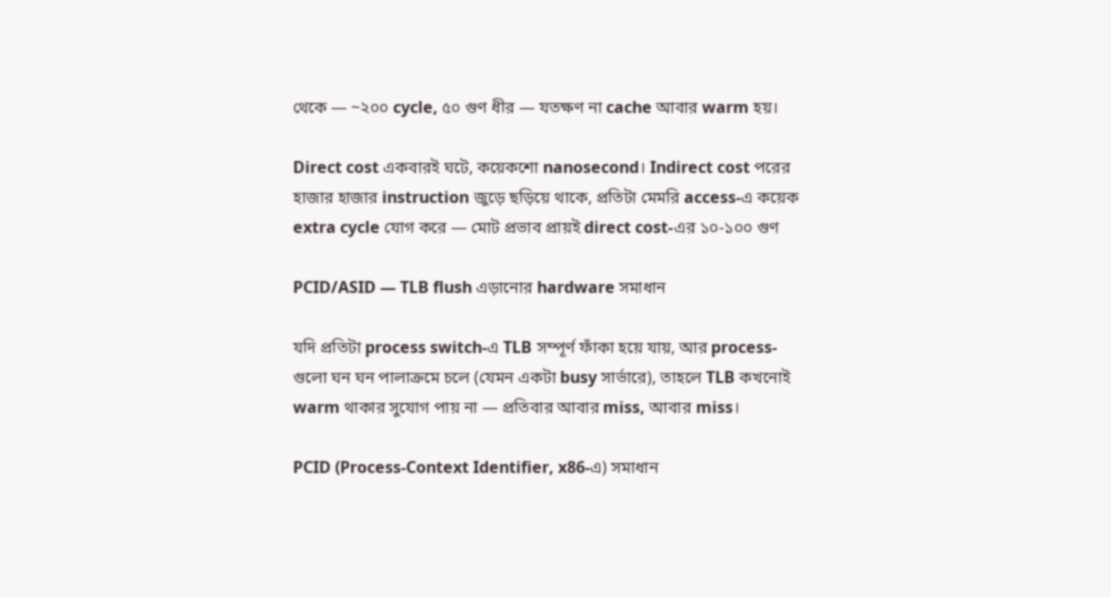থেকে — ~২০০ cycle, ৫০ গুণ ধীর — যতক্ষণ না cache আবার warm হয়।

Direct cost একবারই ঘটে, কয়েকশো nanosecond। Indirect cost পরের হাজার হাজার instruction জুড়ে ছড়িয়ে থাকে, প্রতিটা মেমরি access-এ কয়েক extra cycle যোগ করে — মোট প্রভাব প্রায়ই direct cost-এর ১০-১০০ গুণ

PCID/ASID — TLB flush এড়ানোর hardware সমাধান

যদি প্রতিটা process switch-এ TLB সম্পূর্ণ ফাঁকা হয়ে যায়, আর process-গুলো ঘন ঘন পালাক্রমে চলে (যেমন একটা busy সার্ভারে), তাহলে TLB কখনোই warm থাকার সুযোগ পায় না — প্রতিবার আবার miss, আবার miss।

PCID (Process-Context Identifier, x86-এ) সমাধান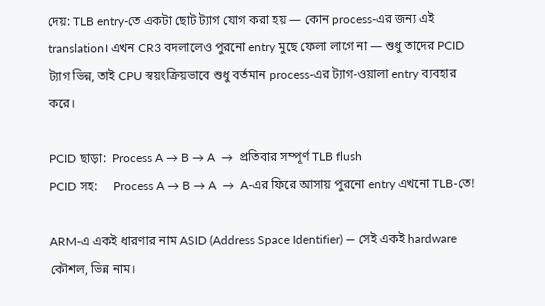দেয়: TLB entry-তে একটা ছোট ট্যাগ যোগ করা হয় — কোন process-এর জন্য এই translation। এখন CR3 বদলালেও পুরনো entry মুছে ফেলা লাগে না — শুধু তাদের PCID ট্যাগ ভিন্ন, তাই CPU স্বয়ংক্রিয়ভাবে শুধু বর্তমান process-এর ট্যাগ-ওয়ালা entry ব্যবহার করে।

PCID ছাড়া:  Process A → B → A  →  প্রতিবার সম্পূর্ণ TLB flush
PCID সহ:     Process A → B → A  →  A-এর ফিরে আসায় পুরনো entry এখনো TLB-তে!

ARM-এ একই ধারণার নাম ASID (Address Space Identifier) — সেই একই hardware কৌশল, ভিন্ন নাম।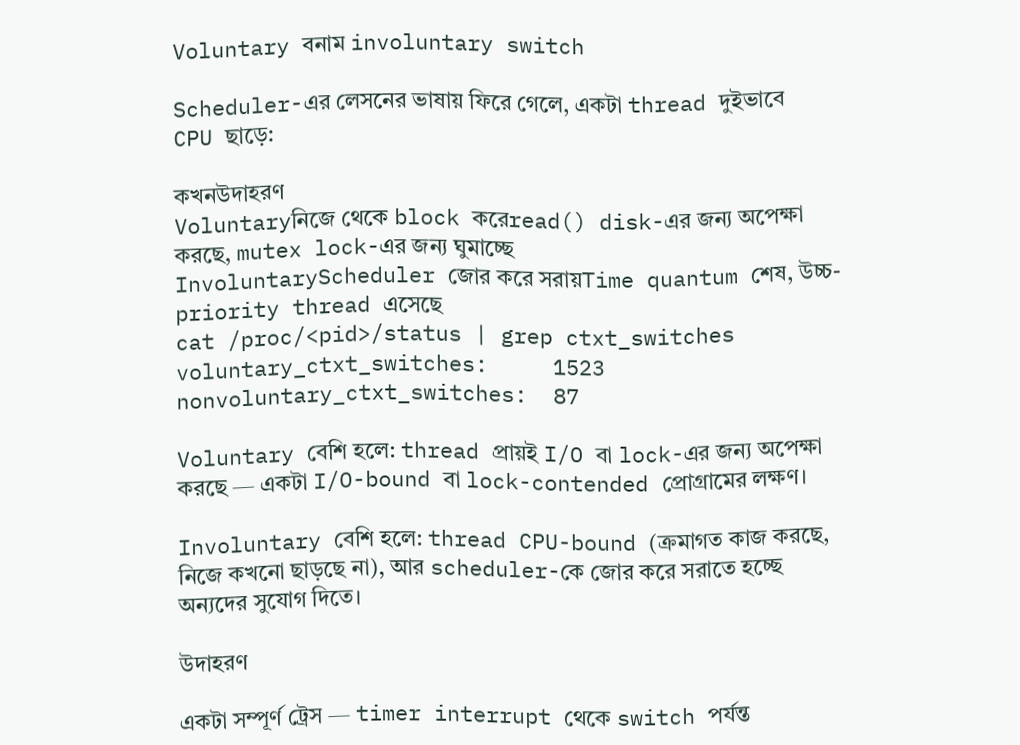Voluntary বনাম involuntary switch

Scheduler-এর লেসনের ভাষায় ফিরে গেলে, একটা thread দুইভাবে CPU ছাড়ে:

কখনউদাহরণ
Voluntaryনিজে থেকে block করেread() disk-এর জন্য অপেক্ষা করছে, mutex lock-এর জন্য ঘুমাচ্ছে
InvoluntaryScheduler জোর করে সরায়Time quantum শেষ, উচ্চ-priority thread এসেছে
cat /proc/<pid>/status | grep ctxt_switches
voluntary_ctxt_switches:     1523
nonvoluntary_ctxt_switches:  87

Voluntary বেশি হলে: thread প্রায়ই I/O বা lock-এর জন্য অপেক্ষা করছে — একটা I/O-bound বা lock-contended প্রোগ্রামের লক্ষণ।

Involuntary বেশি হলে: thread CPU-bound (ক্রমাগত কাজ করছে, নিজে কখনো ছাড়ছে না), আর scheduler-কে জোর করে সরাতে হচ্ছে অন্যদের সুযোগ দিতে।

উদাহরণ

একটা সম্পূর্ণ ট্রেস — timer interrupt থেকে switch পর্যন্ত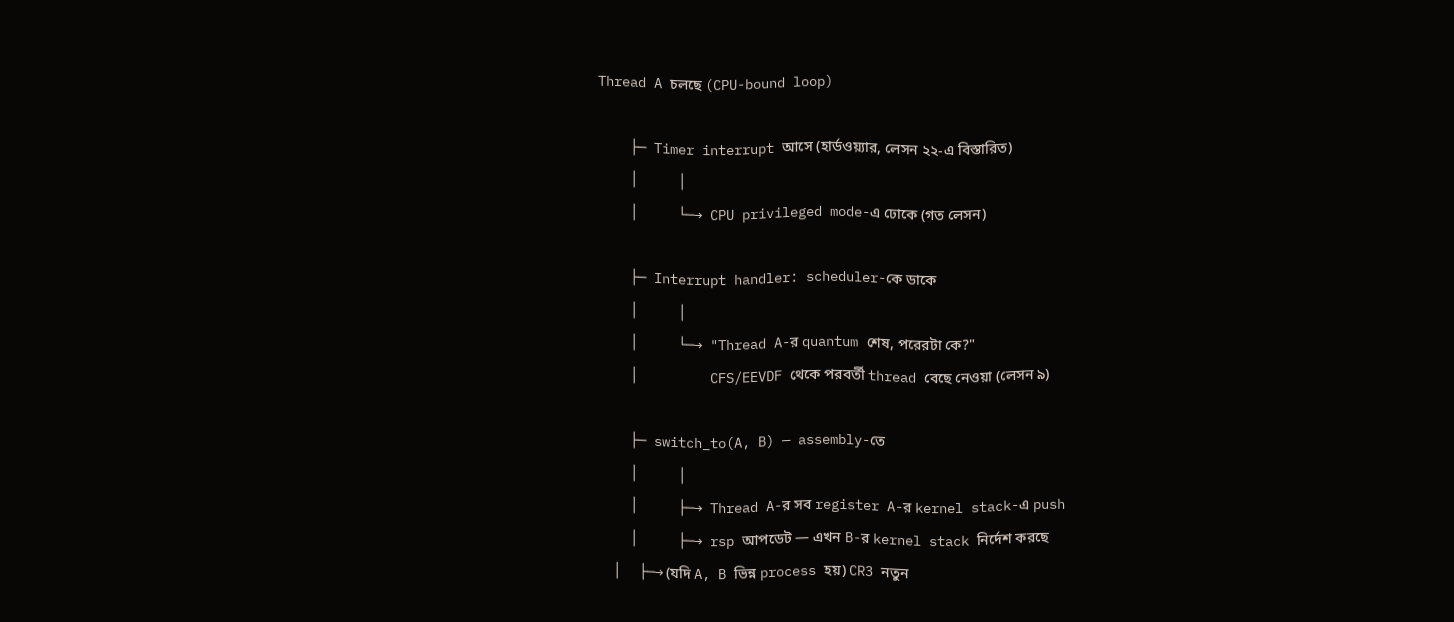Thread A চলছে (CPU-bound loop)

    ├─ Timer interrupt আসে (হার্ডওয়্যার, লেসন ২২-এ বিস্তারিত)
    │     │
    │     └─→ CPU privileged mode-এ ঢোকে (গত লেসন)

    ├─ Interrupt handler: scheduler-কে ডাকে
    │     │
    │     └─→ "Thread A-র quantum শেষ, পরেরটা কে?"
    │         CFS/EEVDF থেকে পরবর্তী thread বেছে নেওয়া (লেসন ৯)

    ├─ switch_to(A, B) — assembly-তে
    │     │
    │     ├─→ Thread A-র সব register A-র kernel stack-এ push
    │     ├─→ rsp আপডেট — এখন B-র kernel stack নির্দেশ করছে
    │     ├─→ (যদি A, B ভিন্ন process হয়) CR3 নতুন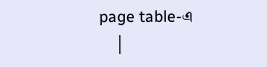page table-এ
    │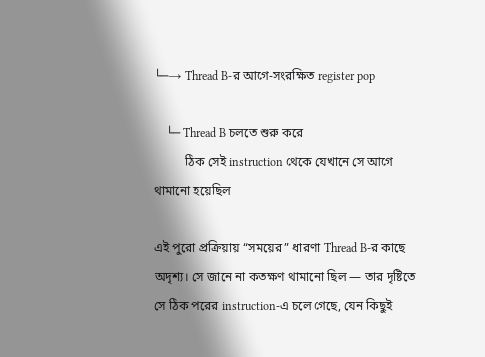└─→ Thread B-র আগে-সংরক্ষিত register pop

    └─ Thread B চলতে শুরু করে
          ঠিক সেই instruction থেকে যেখানে সে আগে থামানো হয়েছিল

এই পুরো প্রক্রিয়ায় “সময়ের” ধারণা Thread B-র কাছে অদৃশ্য। সে জানে না কতক্ষণ থামানো ছিল — তার দৃষ্টিতে সে ঠিক পরের instruction-এ চলে গেছে, যেন কিছুই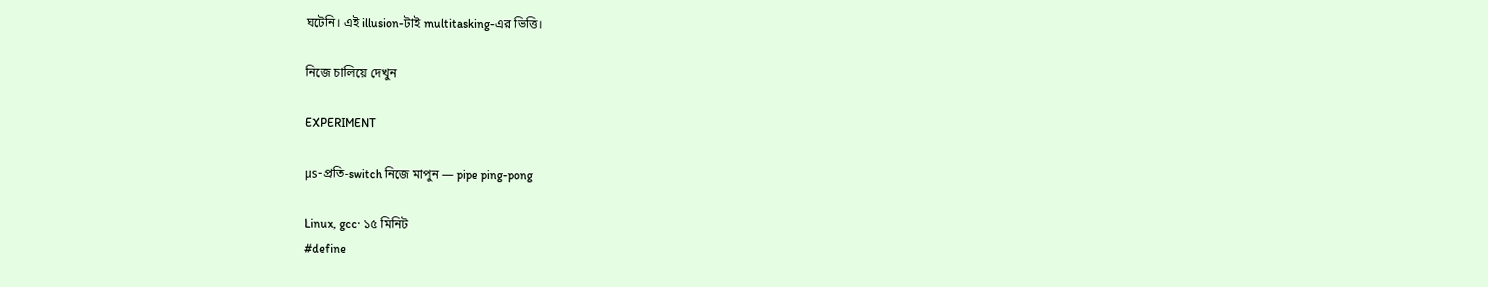ঘটেনি। এই illusion-টাই multitasking-এর ভিত্তি।

নিজে চালিয়ে দেখুন

EXPERIMENT

μs-প্রতি-switch নিজে মাপুন — pipe ping-pong

Linux, gcc· ১৫ মিনিট
#define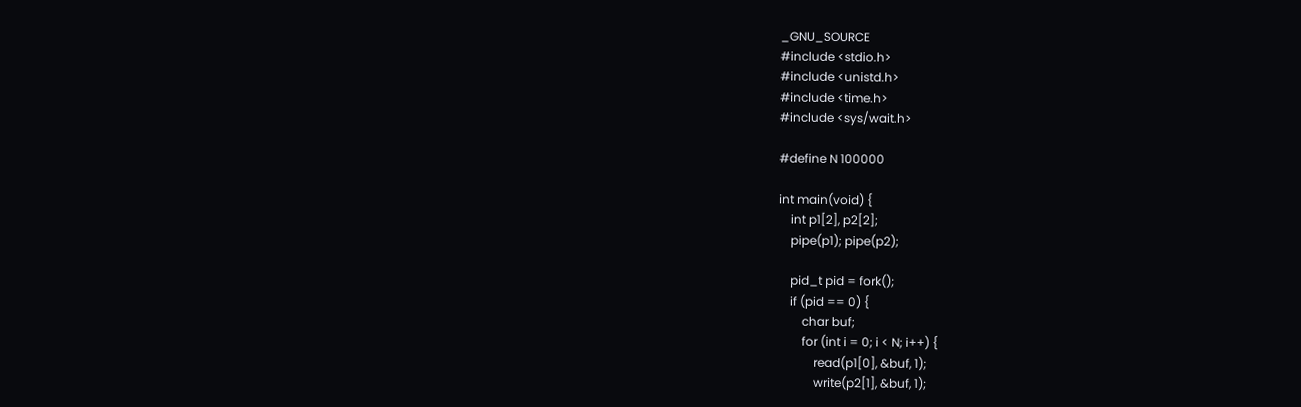_GNU_SOURCE
#include <stdio.h>
#include <unistd.h>
#include <time.h>
#include <sys/wait.h>

#define N 100000

int main(void) {
    int p1[2], p2[2];
    pipe(p1); pipe(p2);

    pid_t pid = fork();
    if (pid == 0) {
        char buf;
        for (int i = 0; i < N; i++) {
            read(p1[0], &buf, 1);
            write(p2[1], &buf, 1);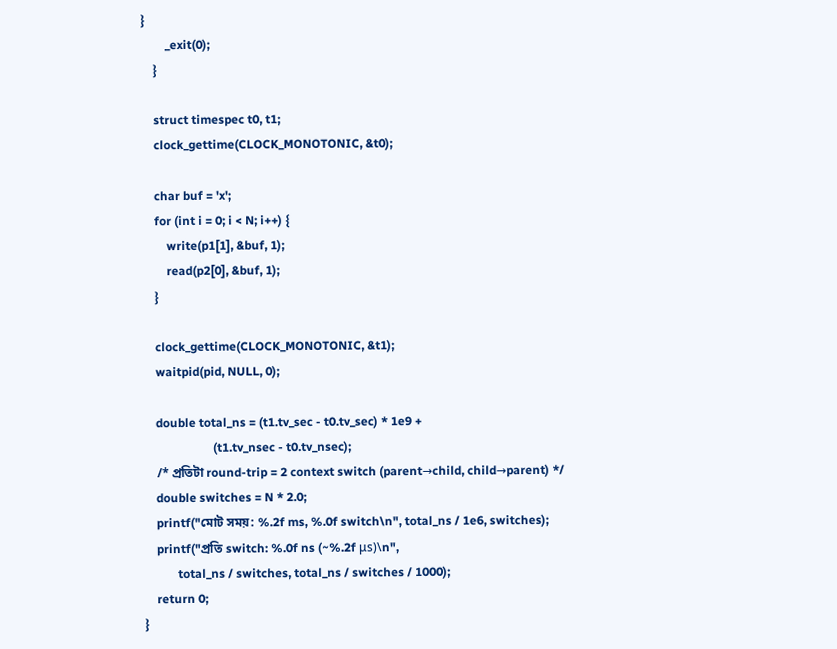}
        _exit(0);
    }

    struct timespec t0, t1;
    clock_gettime(CLOCK_MONOTONIC, &t0);

    char buf = 'x';
    for (int i = 0; i < N; i++) {
        write(p1[1], &buf, 1);
        read(p2[0], &buf, 1);
    }

    clock_gettime(CLOCK_MONOTONIC, &t1);
    waitpid(pid, NULL, 0);

    double total_ns = (t1.tv_sec - t0.tv_sec) * 1e9 +
                       (t1.tv_nsec - t0.tv_nsec);
    /* প্রতিটা round-trip = 2 context switch (parent→child, child→parent) */
    double switches = N * 2.0;
    printf("মোট সময়: %.2f ms, %.0f switch\n", total_ns / 1e6, switches);
    printf("প্রতি switch: %.0f ns (~%.2f μs)\n",
           total_ns / switches, total_ns / switches / 1000);
    return 0;
}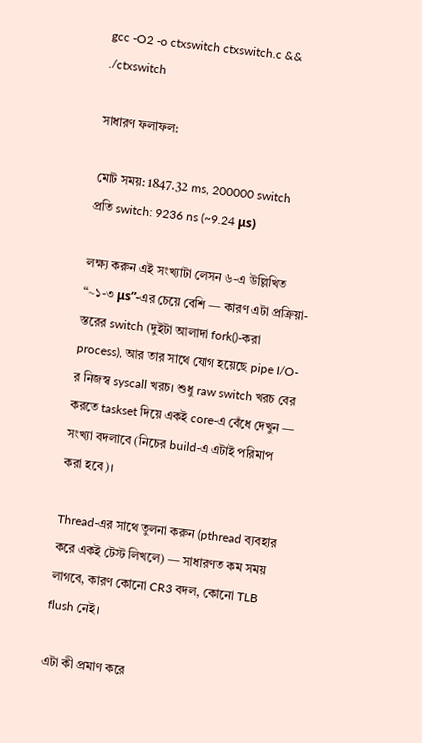gcc -O2 -o ctxswitch ctxswitch.c && ./ctxswitch

সাধারণ ফলাফল:

মোট সময়: 1847.32 ms, 200000 switch
প্রতি switch: 9236 ns (~9.24 μs)

লক্ষ্য করুন এই সংখ্যাটা লেসন ৬-এ উল্লিখিত “~১-৩ μs”-এর চেয়ে বেশি — কারণ এটা প্রক্রিয়া-স্তরের switch (দুইটা আলাদা fork()-করা process), আর তার সাথে যোগ হয়েছে pipe I/O-র নিজস্ব syscall খরচ। শুধু raw switch খরচ বের করতে taskset দিয়ে একই core-এ বেঁধে দেখুন — সংখ্যা বদলাবে (নিচের build-এ এটাই পরিমাপ করা হবে)।

Thread-এর সাথে তুলনা করুন (pthread ব্যবহার করে একই টেস্ট লিখলে) — সাধারণত কম সময় লাগবে, কারণ কোনো CR3 বদল, কোনো TLB flush নেই।

এটা কী প্রমাণ করে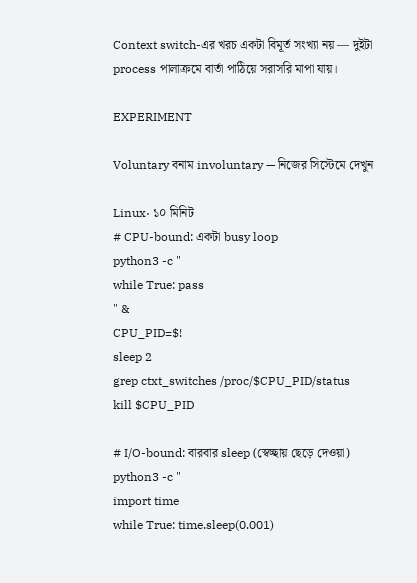Context switch-এর খরচ একটা বিমূর্ত সংখ্যা নয় — দুইটা process পালাক্রমে বার্তা পাঠিয়ে সরাসরি মাপা যায়।

EXPERIMENT

Voluntary বনাম involuntary — নিজের সিস্টেমে দেখুন

Linux· ১০ মিনিট
# CPU-bound: একটা busy loop
python3 -c "
while True: pass
" &
CPU_PID=$!
sleep 2
grep ctxt_switches /proc/$CPU_PID/status
kill $CPU_PID

# I/O-bound: বারবার sleep (স্বেচ্ছায় ছেড়ে দেওয়া)
python3 -c "
import time
while True: time.sleep(0.001)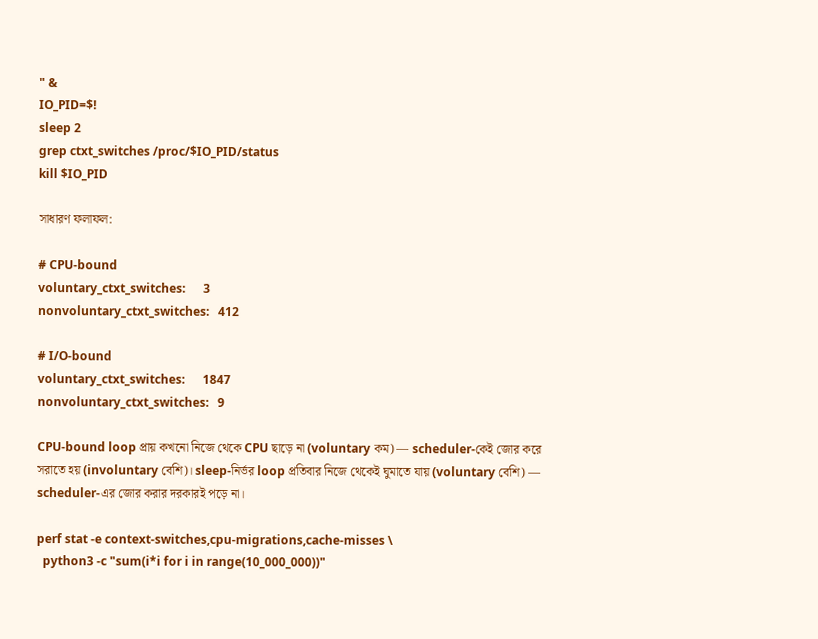" &
IO_PID=$!
sleep 2
grep ctxt_switches /proc/$IO_PID/status
kill $IO_PID

সাধারণ ফলাফল:

# CPU-bound
voluntary_ctxt_switches:      3
nonvoluntary_ctxt_switches:   412

# I/O-bound
voluntary_ctxt_switches:      1847
nonvoluntary_ctxt_switches:   9

CPU-bound loop প্রায় কখনো নিজে থেকে CPU ছাড়ে না (voluntary কম) — scheduler-কেই জোর করে সরাতে হয় (involuntary বেশি)। sleep-নির্ভর loop প্রতিবার নিজে থেকেই ঘুমাতে যায় (voluntary বেশি) — scheduler-এর জোর করার দরকারই পড়ে না।

perf stat -e context-switches,cpu-migrations,cache-misses \
  python3 -c "sum(i*i for i in range(10_000_000))"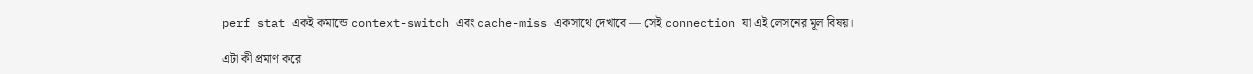perf stat একই কমান্ডে context-switch এবং cache-miss একসাথে দেখাবে — সেই connection যা এই লেসনের মূল বিষয়।

এটা কী প্রমাণ করে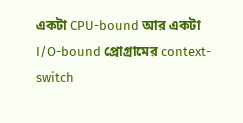একটা CPU-bound আর একটা I/O-bound প্রোগ্রামের context-switch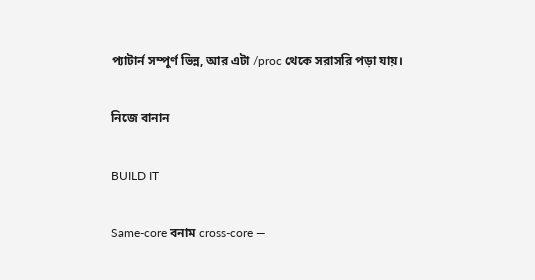প্যাটার্ন সম্পূর্ণ ভিন্ন, আর এটা /proc থেকে সরাসরি পড়া যায়।

নিজে বানান

BUILD IT

Same-core বনাম cross-core —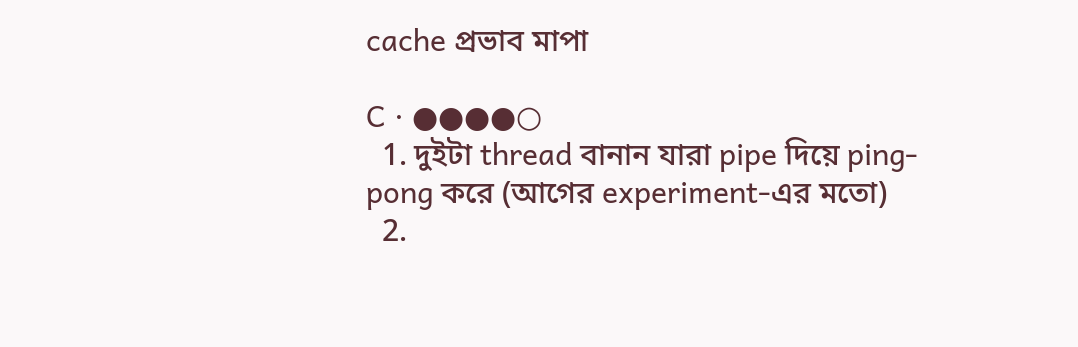cache প্রভাব মাপা

C · ●●●●○
  1. দুইটা thread বানান যারা pipe দিয়ে ping-pong করে (আগের experiment-এর মতো)
  2.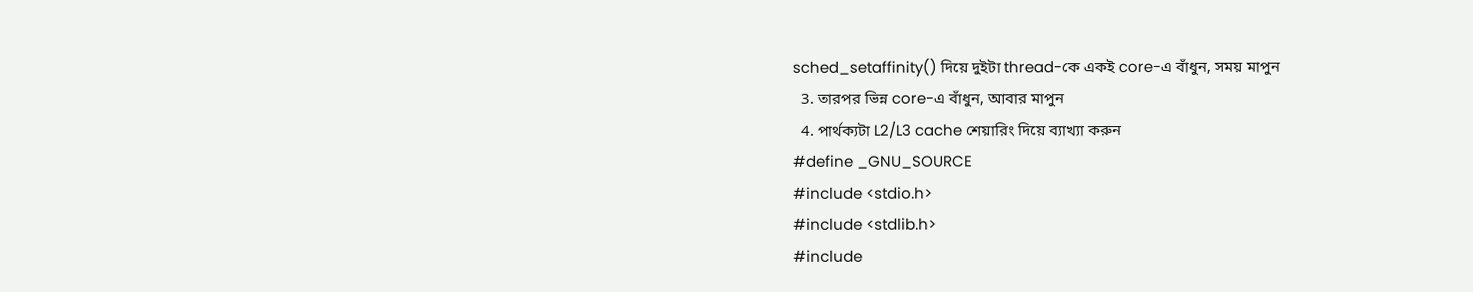sched_setaffinity() দিয়ে দুইটা thread-কে একই core-এ বাঁধুন, সময় মাপুন
  3. তারপর ভিন্ন core-এ বাঁধুন, আবার মাপুন
  4. পার্থক্যটা L2/L3 cache শেয়ারিং দিয়ে ব্যাখ্যা করুন
#define _GNU_SOURCE
#include <stdio.h>
#include <stdlib.h>
#include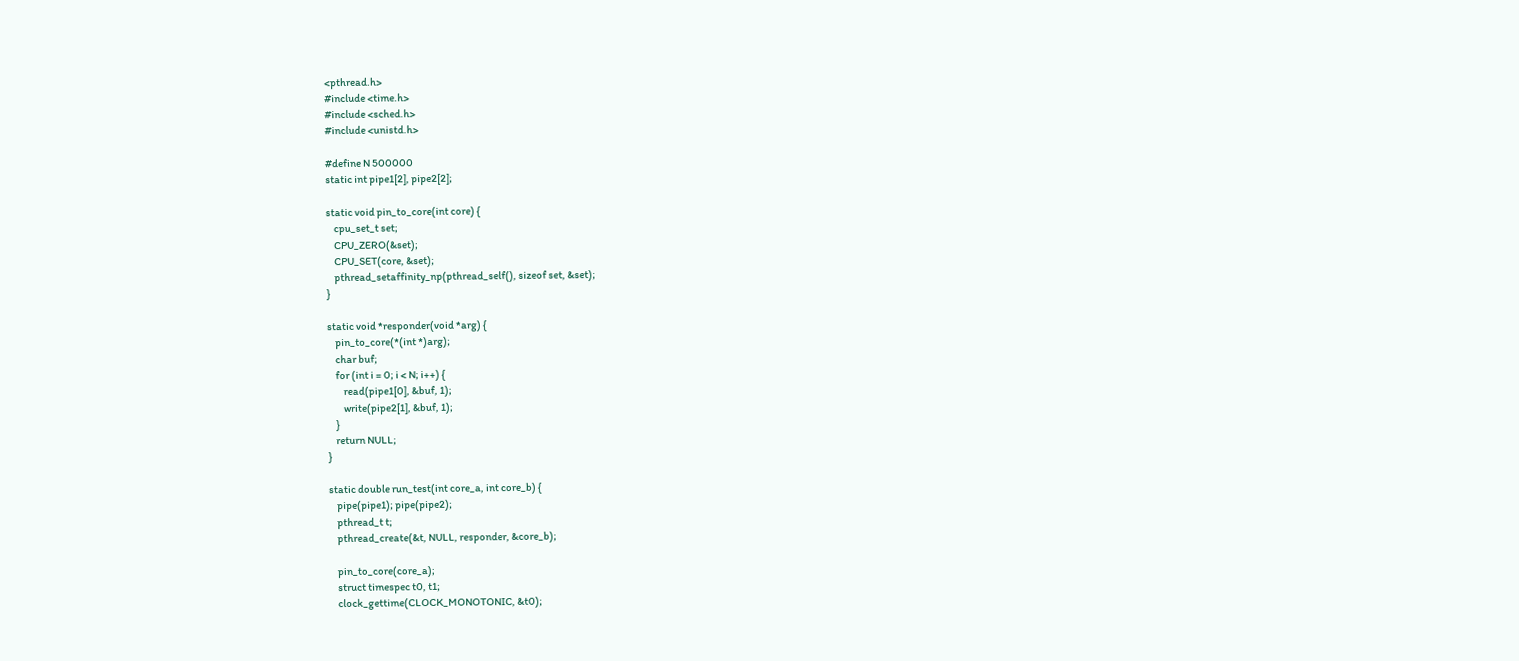<pthread.h>
#include <time.h>
#include <sched.h>
#include <unistd.h>

#define N 500000
static int pipe1[2], pipe2[2];

static void pin_to_core(int core) {
    cpu_set_t set;
    CPU_ZERO(&set);
    CPU_SET(core, &set);
    pthread_setaffinity_np(pthread_self(), sizeof set, &set);
}

static void *responder(void *arg) {
    pin_to_core(*(int *)arg);
    char buf;
    for (int i = 0; i < N; i++) {
        read(pipe1[0], &buf, 1);
        write(pipe2[1], &buf, 1);
    }
    return NULL;
}

static double run_test(int core_a, int core_b) {
    pipe(pipe1); pipe(pipe2);
    pthread_t t;
    pthread_create(&t, NULL, responder, &core_b);

    pin_to_core(core_a);
    struct timespec t0, t1;
    clock_gettime(CLOCK_MONOTONIC, &t0);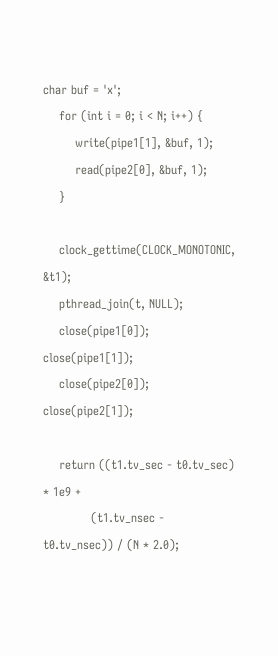char buf = 'x';
    for (int i = 0; i < N; i++) {
        write(pipe1[1], &buf, 1);
        read(pipe2[0], &buf, 1);
    }

    clock_gettime(CLOCK_MONOTONIC, &t1);
    pthread_join(t, NULL);
    close(pipe1[0]); close(pipe1[1]);
    close(pipe2[0]); close(pipe2[1]);

    return ((t1.tv_sec - t0.tv_sec) * 1e9 +
            (t1.tv_nsec - t0.tv_nsec)) / (N * 2.0);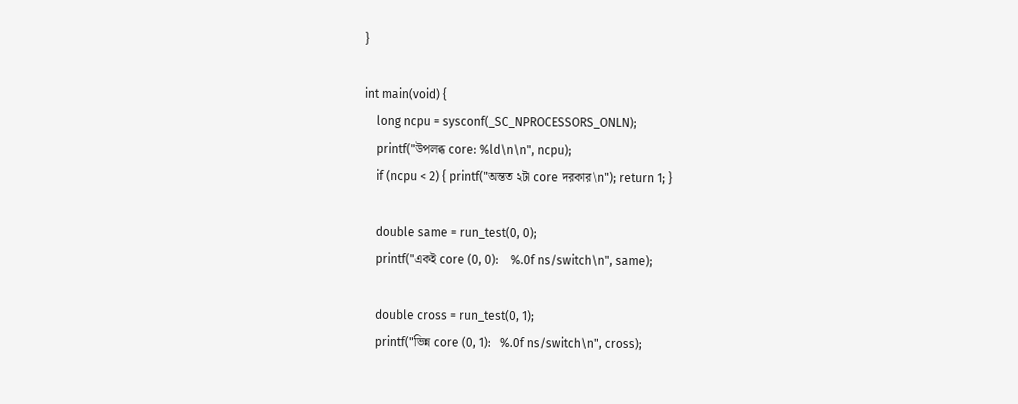}

int main(void) {
    long ncpu = sysconf(_SC_NPROCESSORS_ONLN);
    printf("উপলব্ধ core: %ld\n\n", ncpu);
    if (ncpu < 2) { printf("অন্তত ২টা core দরকার\n"); return 1; }

    double same = run_test(0, 0);
    printf("একই core (0, 0):    %.0f ns/switch\n", same);

    double cross = run_test(0, 1);
    printf("ভিন্ন core (0, 1):   %.0f ns/switch\n", cross);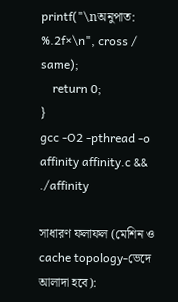printf("\nঅনুপাত: %.2f×\n", cross / same);
    return 0;
}
gcc -O2 -pthread -o affinity affinity.c && ./affinity

সাধারণ ফলাফল (মেশিন ও cache topology-ভেদে আলাদা হবে):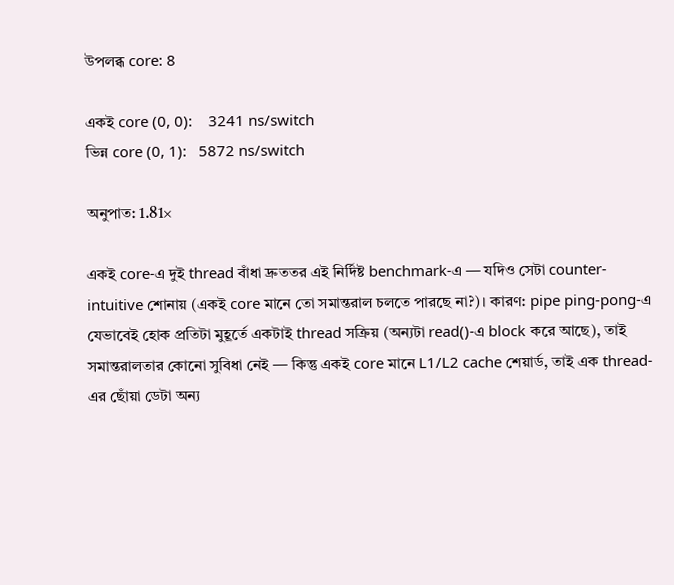উপলব্ধ core: 8

একই core (0, 0):    3241 ns/switch
ভিন্ন core (0, 1):   5872 ns/switch

অনুপাত: 1.81×

একই core-এ দুই thread বাঁধা দ্রুততর এই নির্দিষ্ট benchmark-এ — যদিও সেটা counter-intuitive শোনায় (একই core মানে তো সমান্তরাল চলতে পারছে না?)। কারণ: pipe ping-pong-এ যেভাবেই হোক প্রতিটা মুহূর্তে একটাই thread সক্রিয় (অন্যটা read()-এ block করে আছে), তাই সমান্তরালতার কোনো সুবিধা নেই — কিন্তু একই core মানে L1/L2 cache শেয়ার্ড, তাই এক thread-এর ছোঁয়া ডেটা অন্য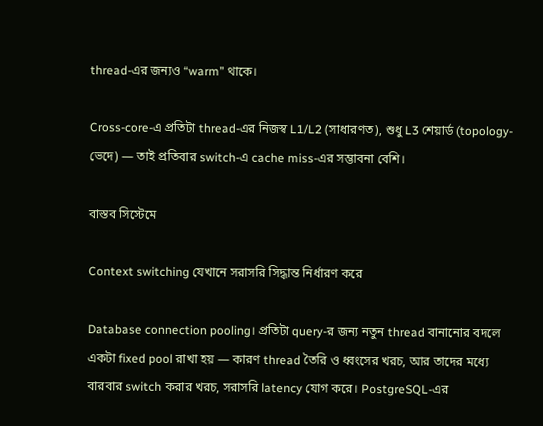thread-এর জন্যও “warm” থাকে।

Cross-core-এ প্রতিটা thread-এর নিজস্ব L1/L2 (সাধারণত), শুধু L3 শেয়ার্ড (topology-ভেদে) — তাই প্রতিবার switch-এ cache miss-এর সম্ভাবনা বেশি।

বাস্তব সিস্টেমে

Context switching যেখানে সরাসরি সিদ্ধান্ত নির্ধারণ করে

Database connection pooling। প্রতিটা query-র জন্য নতুন thread বানানোর বদলে একটা fixed pool রাখা হয় — কারণ thread তৈরি ও ধ্বংসের খরচ, আর তাদের মধ্যে বারবার switch করার খরচ, সরাসরি latency যোগ করে। PostgreSQL-এর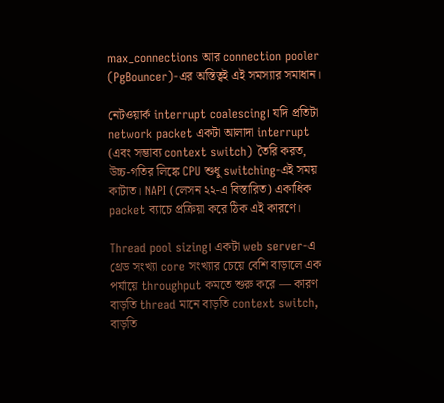max_connections আর connection pooler (PgBouncer)-এর অস্তিত্বই এই সমস্যার সমাধান।

নেটওয়ার্ক interrupt coalescing। যদি প্রতিটা network packet একটা আলাদা interrupt (এবং সম্ভাব্য context switch) তৈরি করত, উচ্চ-গতির লিঙ্কে CPU শুধু switching-এই সময় কাটাত। NAPI (লেসন ২২-এ বিস্তারিত) একাধিক packet ব্যাচে প্রক্রিয়া করে ঠিক এই কারণে।

Thread pool sizing। একটা web server-এ থ্রেড সংখ্যা core সংখ্যার চেয়ে বেশি বাড়ালে এক পর্যায়ে throughput কমতে শুরু করে — কারণ বাড়তি thread মানে বাড়তি context switch, বাড়তি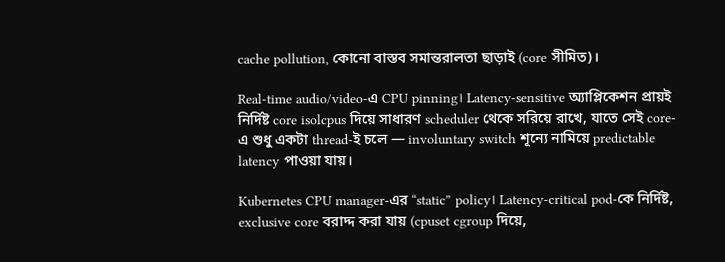cache pollution, কোনো বাস্তব সমান্তরালতা ছাড়াই (core সীমিত)।

Real-time audio/video-এ CPU pinning। Latency-sensitive অ্যাপ্লিকেশন প্রায়ই নির্দিষ্ট core isolcpus দিয়ে সাধারণ scheduler থেকে সরিয়ে রাখে, যাতে সেই core-এ শুধু একটা thread-ই চলে — involuntary switch শূন্যে নামিয়ে predictable latency পাওয়া যায়।

Kubernetes CPU manager-এর “static” policy। Latency-critical pod-কে নির্দিষ্ট, exclusive core বরাদ্দ করা যায় (cpuset cgroup দিয়ে,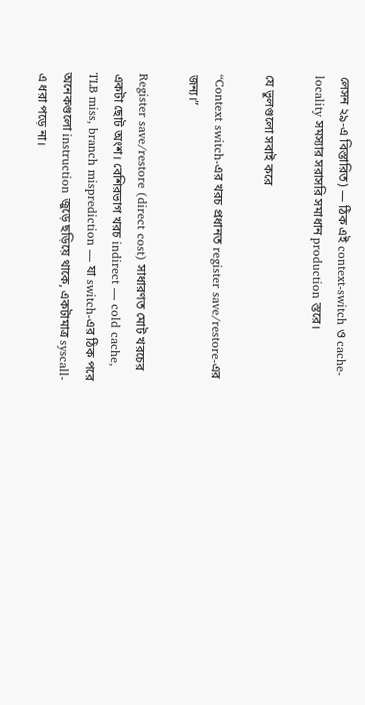লেসন ২৯-এ বিস্তারিত) — ঠিক এই context-switch ও cache-locality সমস্যার সরাসরি সমাধান production স্তরে।

যে ভুলগুলো সবাই করে

“Context switch-এর খরচ প্রধানত register save/restore-এর জন্য।”

Register save/restore (direct cost) সাধারণত মোট খরচের একটা ছোট অংশ। বেশিরভাগ খরচ indirect — cold cache, TLB miss, branch misprediction — যা switch-এর ঠিক পরে অনেকগুলো instruction জুড়ে ছড়িয়ে থাকে, একটামাত্র syscall-এ ধরা পড়ে না।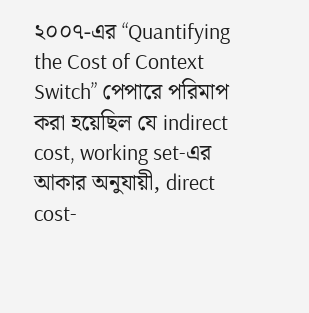২০০৭-এর “Quantifying the Cost of Context Switch” পেপারে পরিমাপ করা হয়েছিল যে indirect cost, working set-এর আকার অনুযায়ী, direct cost-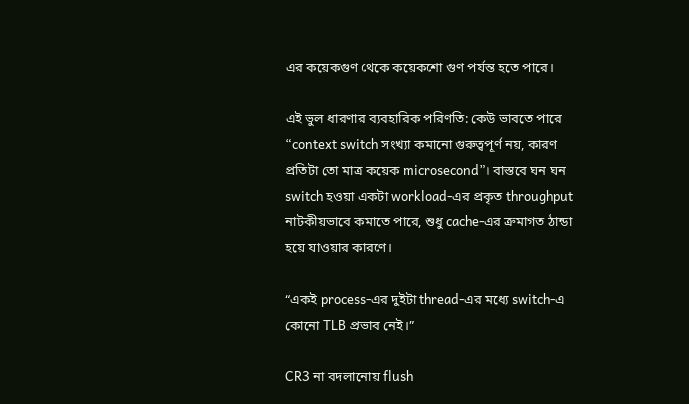এর কয়েকগুণ থেকে কয়েকশো গুণ পর্যন্ত হতে পারে।

এই ভুল ধারণার ব্যবহারিক পরিণতি: কেউ ভাবতে পারে “context switch সংখ্যা কমানো গুরুত্বপূর্ণ নয়, কারণ প্রতিটা তো মাত্র কয়েক microsecond”। বাস্তবে ঘন ঘন switch হওয়া একটা workload-এর প্রকৃত throughput নাটকীয়ভাবে কমাতে পারে, শুধু cache-এর ক্রমাগত ঠান্ডা হয়ে যাওয়ার কারণে।

“একই process-এর দুইটা thread-এর মধ্যে switch-এ কোনো TLB প্রভাব নেই।”

CR3 না বদলানোয় flush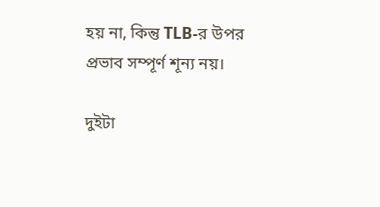হয় না, কিন্তু TLB-র উপর প্রভাব সম্পূর্ণ শূন্য নয়।

দুইটা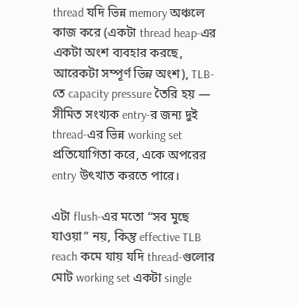thread যদি ভিন্ন memory অঞ্চলে কাজ করে (একটা thread heap-এর একটা অংশ ব্যবহার করছে, আরেকটা সম্পূর্ণ ভিন্ন অংশ), TLB-তে capacity pressure তৈরি হয় — সীমিত সংখ্যক entry-র জন্য দুই thread-এর ভিন্ন working set প্রতিযোগিতা করে, একে অপরের entry উৎখাত করতে পারে।

এটা flush-এর মতো “সব মুছে যাওয়া” নয়, কিন্তু effective TLB reach কমে যায় যদি thread-গুলোর মোট working set একটা single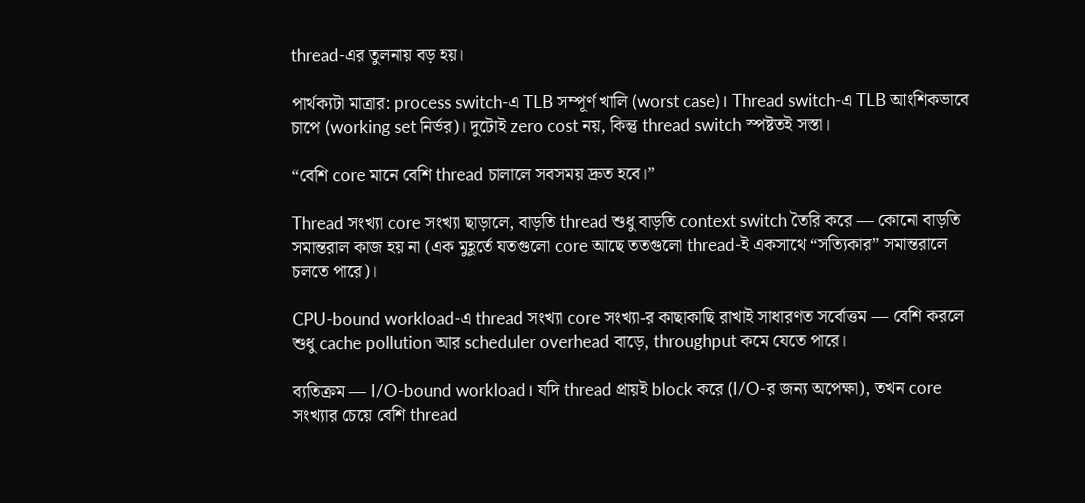thread-এর তুলনায় বড় হয়।

পার্থক্যটা মাত্রার: process switch-এ TLB সম্পূর্ণ খালি (worst case)। Thread switch-এ TLB আংশিকভাবে চাপে (working set নির্ভর)। দুটোই zero cost নয়, কিন্তু thread switch স্পষ্টতই সস্তা।

“বেশি core মানে বেশি thread চালালে সবসময় দ্রুত হবে।”

Thread সংখ্যা core সংখ্যা ছাড়ালে, বাড়তি thread শুধু বাড়তি context switch তৈরি করে — কোনো বাড়তি সমান্তরাল কাজ হয় না (এক মুহূর্তে যতগুলো core আছে ততগুলো thread-ই একসাথে “সত্যিকার” সমান্তরালে চলতে পারে)।

CPU-bound workload-এ thread সংখ্যা core সংখ্যা-র কাছাকাছি রাখাই সাধারণত সর্বোত্তম — বেশি করলে শুধু cache pollution আর scheduler overhead বাড়ে, throughput কমে যেতে পারে।

ব্যতিক্রম — I/O-bound workload। যদি thread প্রায়ই block করে (I/O-র জন্য অপেক্ষা), তখন core সংখ্যার চেয়ে বেশি thread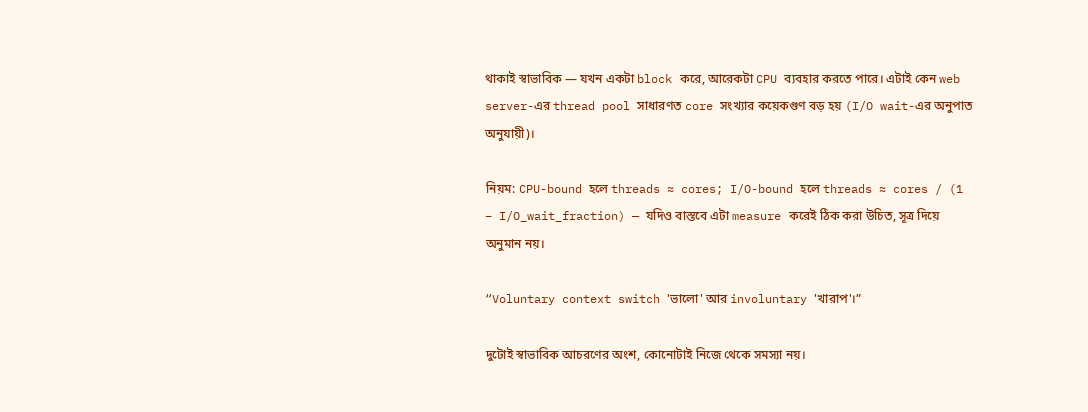থাকাই স্বাভাবিক — যখন একটা block করে, আরেকটা CPU ব্যবহার করতে পারে। এটাই কেন web server-এর thread pool সাধারণত core সংখ্যার কয়েকগুণ বড় হয় (I/O wait-এর অনুপাত অনুযায়ী)।

নিয়ম: CPU-bound হলে threads ≈ cores; I/O-bound হলে threads ≈ cores / (1 − I/O_wait_fraction) — যদিও বাস্তবে এটা measure করেই ঠিক করা উচিত, সূত্র দিয়ে অনুমান নয়।

“Voluntary context switch 'ভালো' আর involuntary 'খারাপ'।”

দুটোই স্বাভাবিক আচরণের অংশ, কোনোটাই নিজে থেকে সমস্যা নয়।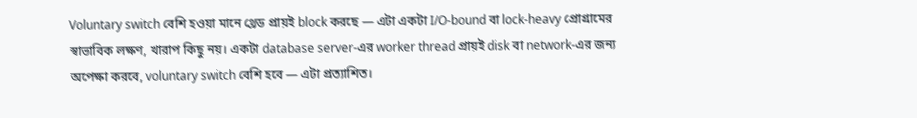Voluntary switch বেশি হওয়া মানে থ্রেড প্রায়ই block করছে — এটা একটা I/O-bound বা lock-heavy প্রোগ্রামের স্বাভাবিক লক্ষণ, খারাপ কিছু নয়। একটা database server-এর worker thread প্রায়ই disk বা network-এর জন্য অপেক্ষা করবে, voluntary switch বেশি হবে — এটা প্রত্যাশিত।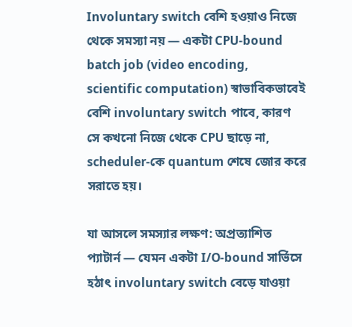Involuntary switch বেশি হওয়াও নিজে থেকে সমস্যা নয় — একটা CPU-bound batch job (video encoding, scientific computation) স্বাভাবিকভাবেই বেশি involuntary switch পাবে, কারণ সে কখনো নিজে থেকে CPU ছাড়ে না, scheduler-কে quantum শেষে জোর করে সরাতে হয়।

যা আসলে সমস্যার লক্ষণ: অপ্রত্যাশিত প্যাটার্ন — যেমন একটা I/O-bound সার্ভিসে হঠাৎ involuntary switch বেড়ে যাওয়া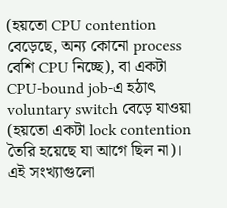(হয়তো CPU contention বেড়েছে, অন্য কোনো process বেশি CPU নিচ্ছে), বা একটা CPU-bound job-এ হঠাৎ voluntary switch বেড়ে যাওয়া (হয়তো একটা lock contention তৈরি হয়েছে যা আগে ছিল না)। এই সংখ্যাগুলো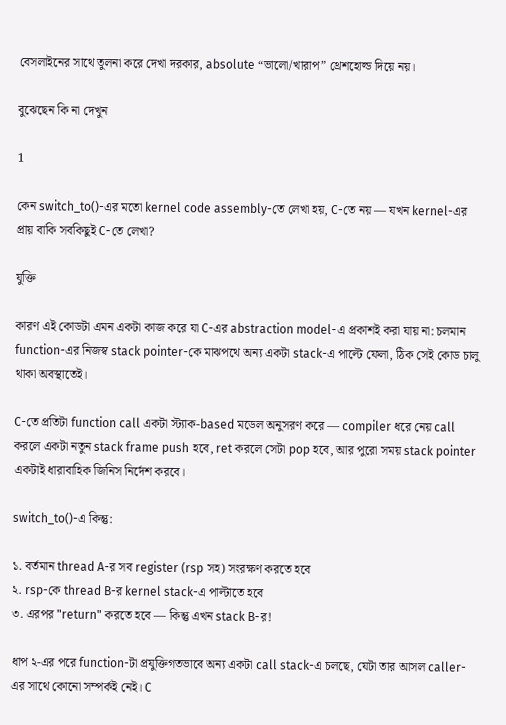বেসলাইনের সাথে তুলনা করে দেখা দরকার, absolute “ভালো/খারাপ” থ্রেশহোল্ড দিয়ে নয়।

বুঝেছেন কি না দেখুন

1

কেন switch_to()-এর মতো kernel code assembly-তে লেখা হয়, C-তে নয় — যখন kernel-এর প্রায় বাকি সবকিছুই C-তে লেখা?

যুক্তি

কারণ এই কোডটা এমন একটা কাজ করে যা C-এর abstraction model-এ প্রকাশই করা যায় না: চলমান function-এর নিজস্ব stack pointer-কে মাঝপথে অন্য একটা stack-এ পাল্টে ফেলা, ঠিক সেই কোড চালু থাকা অবস্থাতেই।

C-তে প্রতিটা function call একটা স্ট্যাক-based মডেল অনুসরণ করে — compiler ধরে নেয় call করলে একটা নতুন stack frame push হবে, ret করলে সেটা pop হবে, আর পুরো সময় stack pointer একটাই ধারাবাহিক জিনিস নির্দেশ করবে।

switch_to()-এ কিন্তু:

১. বর্তমান thread A-র সব register (rsp সহ) সংরক্ষণ করতে হবে
২. rsp-কে thread B-র kernel stack-এ পাল্টাতে হবে
৩. এরপর "return" করতে হবে — কিন্তু এখন stack B-র!

ধাপ ২-এর পরে function-টা প্রযুক্তিগতভাবে অন্য একটা call stack-এ চলছে, যেটা তার আসল caller-এর সাথে কোনো সম্পর্কই নেই। C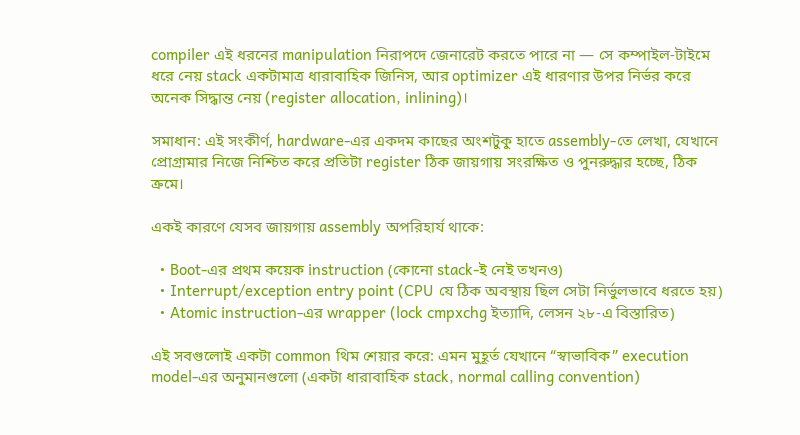compiler এই ধরনের manipulation নিরাপদে জেনারেট করতে পারে না — সে কম্পাইল-টাইমে ধরে নেয় stack একটামাত্র ধারাবাহিক জিনিস, আর optimizer এই ধারণার উপর নির্ভর করে অনেক সিদ্ধান্ত নেয় (register allocation, inlining)।

সমাধান: এই সংকীর্ণ, hardware-এর একদম কাছের অংশটুকু হাতে assembly-তে লেখা, যেখানে প্রোগ্রামার নিজে নিশ্চিত করে প্রতিটা register ঠিক জায়গায় সংরক্ষিত ও পুনরুদ্ধার হচ্ছে, ঠিক ক্রমে।

একই কারণে যেসব জায়গায় assembly অপরিহার্য থাকে:

  • Boot-এর প্রথম কয়েক instruction (কোনো stack-ই নেই তখনও)
  • Interrupt/exception entry point (CPU যে ঠিক অবস্থায় ছিল সেটা নির্ভুলভাবে ধরতে হয়)
  • Atomic instruction-এর wrapper (lock cmpxchg ইত্যাদি, লেসন ২৮-এ বিস্তারিত)

এই সবগুলোই একটা common থিম শেয়ার করে: এমন মুহূর্ত যেখানে “স্বাভাবিক” execution model-এর অনুমানগুলো (একটা ধারাবাহিক stack, normal calling convention)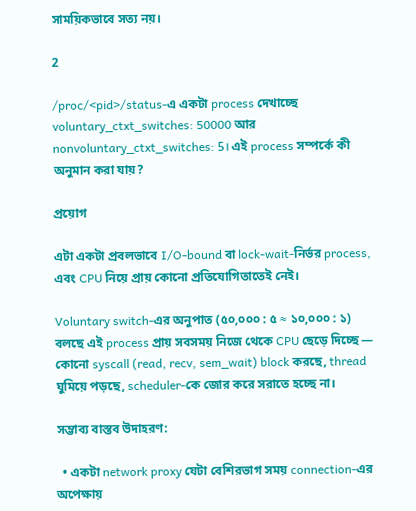সাময়িকভাবে সত্য নয়।

2

/proc/<pid>/status-এ একটা process দেখাচ্ছে voluntary_ctxt_switches: 50000 আর nonvoluntary_ctxt_switches: 5। এই process সম্পর্কে কী অনুমান করা যায়?

প্রয়োগ

এটা একটা প্রবলভাবে I/O-bound বা lock-wait-নির্ভর process, এবং CPU নিয়ে প্রায় কোনো প্রতিযোগিতাতেই নেই।

Voluntary switch-এর অনুপাত (৫০,০০০ : ৫ ≈ ১০,০০০ : ১) বলছে এই process প্রায় সবসময় নিজে থেকে CPU ছেড়ে দিচ্ছে — কোনো syscall (read, recv, sem_wait) block করছে, thread ঘুমিয়ে পড়ছে, scheduler-কে জোর করে সরাতে হচ্ছে না।

সম্ভাব্য বাস্তব উদাহরণ:

  • একটা network proxy যেটা বেশিরভাগ সময় connection-এর অপেক্ষায়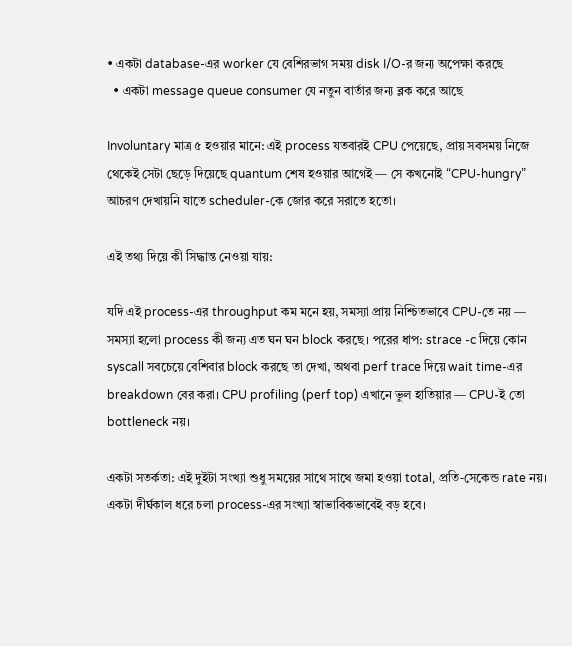• একটা database-এর worker যে বেশিরভাগ সময় disk I/O-র জন্য অপেক্ষা করছে
  • একটা message queue consumer যে নতুন বার্তার জন্য ব্লক করে আছে

Involuntary মাত্র ৫ হওয়ার মানে: এই process যতবারই CPU পেয়েছে, প্রায় সবসময় নিজে থেকেই সেটা ছেড়ে দিয়েছে quantum শেষ হওয়ার আগেই — সে কখনোই “CPU-hungry” আচরণ দেখায়নি যাতে scheduler-কে জোর করে সরাতে হতো।

এই তথ্য দিয়ে কী সিদ্ধান্ত নেওয়া যায়:

যদি এই process-এর throughput কম মনে হয়, সমস্যা প্রায় নিশ্চিতভাবে CPU-তে নয় — সমস্যা হলো process কী জন্য এত ঘন ঘন block করছে। পরের ধাপ: strace -c দিয়ে কোন syscall সবচেয়ে বেশিবার block করছে তা দেখা, অথবা perf trace দিয়ে wait time-এর breakdown বের করা। CPU profiling (perf top) এখানে ভুল হাতিয়ার — CPU-ই তো bottleneck নয়।

একটা সতর্কতা: এই দুইটা সংখ্যা শুধু সময়ের সাথে সাথে জমা হওয়া total, প্রতি-সেকেন্ড rate নয়। একটা দীর্ঘকাল ধরে চলা process-এর সংখ্যা স্বাভাবিকভাবেই বড় হবে।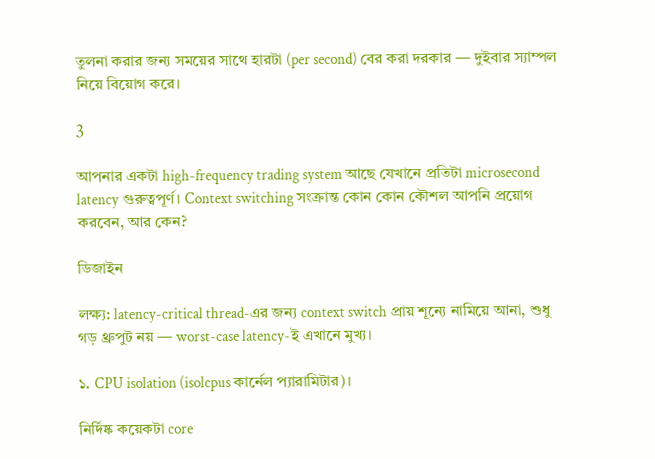তুলনা করার জন্য সময়ের সাথে হারটা (per second) বের করা দরকার — দুইবার স্যাম্পল নিয়ে বিয়োগ করে।

3

আপনার একটা high-frequency trading system আছে যেখানে প্রতিটা microsecond latency গুরুত্বপূর্ণ। Context switching সংক্রান্ত কোন কোন কৌশল আপনি প্রয়োগ করবেন, আর কেন?

ডিজাইন

লক্ষ্য: latency-critical thread-এর জন্য context switch প্রায় শূন্যে নামিয়ে আনা, শুধু গড় থ্রুপুট নয় — worst-case latency-ই এখানে মুখ্য।

১. CPU isolation (isolcpus কার্নেল প্যারামিটার)।

নির্দিষ্ক কয়েকটা core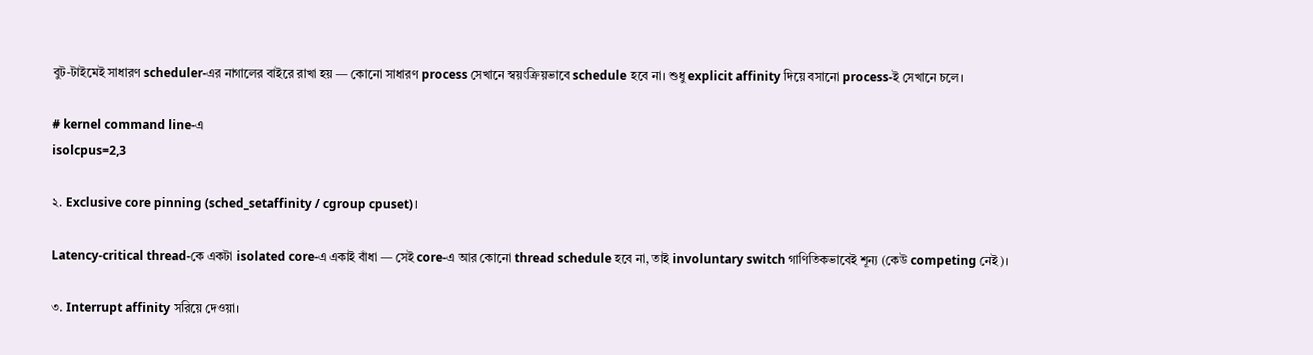বুট-টাইমেই সাধারণ scheduler-এর নাগালের বাইরে রাখা হয় — কোনো সাধারণ process সেখানে স্বয়ংক্রিয়ভাবে schedule হবে না। শুধু explicit affinity দিয়ে বসানো process-ই সেখানে চলে।

# kernel command line-এ
isolcpus=2,3

২. Exclusive core pinning (sched_setaffinity / cgroup cpuset)।

Latency-critical thread-কে একটা isolated core-এ একাই বাঁধা — সেই core-এ আর কোনো thread schedule হবে না, তাই involuntary switch গাণিতিকভাবেই শূন্য (কেউ competing নেই)।

৩. Interrupt affinity সরিয়ে দেওয়া।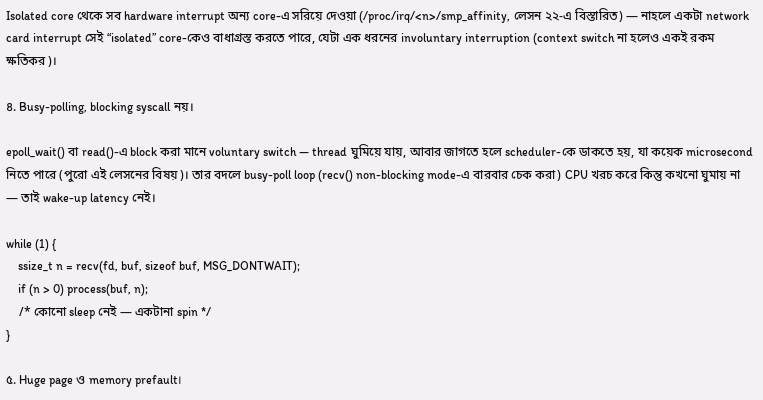Isolated core থেকে সব hardware interrupt অন্য core-এ সরিয়ে দেওয়া (/proc/irq/<n>/smp_affinity, লেসন ২২-এ বিস্তারিত) — নাহলে একটা network card interrupt সেই “isolated” core-কেও বাধাগ্রস্ত করতে পারে, যেটা এক ধরনের involuntary interruption (context switch না হলেও একই রকম ক্ষতিকর)।

৪. Busy-polling, blocking syscall নয়।

epoll_wait() বা read()-এ block করা মানে voluntary switch — thread ঘুমিয়ে যায়, আবার জাগতে হলে scheduler-কে ডাকতে হয়, যা কয়েক microsecond নিতে পারে (পুরো এই লেসনের বিষয়)। তার বদলে busy-poll loop (recv() non-blocking mode-এ বারবার চেক করা) CPU খরচ করে কিন্তু কখনো ঘুমায় না — তাই wake-up latency নেই।

while (1) {
    ssize_t n = recv(fd, buf, sizeof buf, MSG_DONTWAIT);
    if (n > 0) process(buf, n);
    /* কোনো sleep নেই — একটানা spin */
}

৫. Huge page ও memory prefault।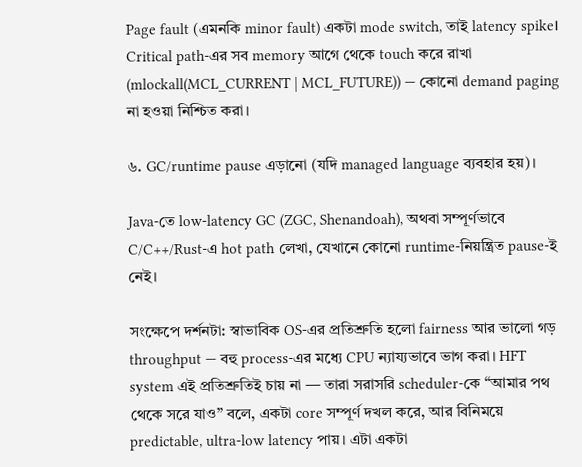Page fault (এমনকি minor fault) একটা mode switch, তাই latency spike। Critical path-এর সব memory আগে থেকে touch করে রাখা (mlockall(MCL_CURRENT | MCL_FUTURE)) — কোনো demand paging না হওয়া নিশ্চিত করা।

৬. GC/runtime pause এড়ানো (যদি managed language ব্যবহার হয়)।

Java-তে low-latency GC (ZGC, Shenandoah), অথবা সম্পূর্ণভাবে C/C++/Rust-এ hot path লেখা, যেখানে কোনো runtime-নিয়ন্ত্রিত pause-ই নেই।

সংক্ষেপে দর্শনটা: স্বাভাবিক OS-এর প্রতিশ্রুতি হলো fairness আর ভালো গড় throughput — বহু process-এর মধ্যে CPU ন্যায্যভাবে ভাগ করা। HFT system এই প্রতিশ্রুতিই চায় না — তারা সরাসরি scheduler-কে “আমার পথ থেকে সরে যাও” বলে, একটা core সম্পূর্ণ দখল করে, আর বিনিময়ে predictable, ultra-low latency পায়। এটা একটা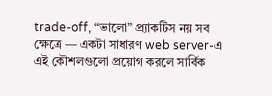trade-off, “ভালো” প্র্যাকটিস নয় সব ক্ষেত্রে — একটা সাধারণ web server-এ এই কৌশলগুলো প্রয়োগ করলে সার্বিক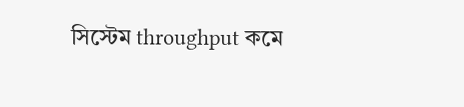সিস্টেম throughput কমে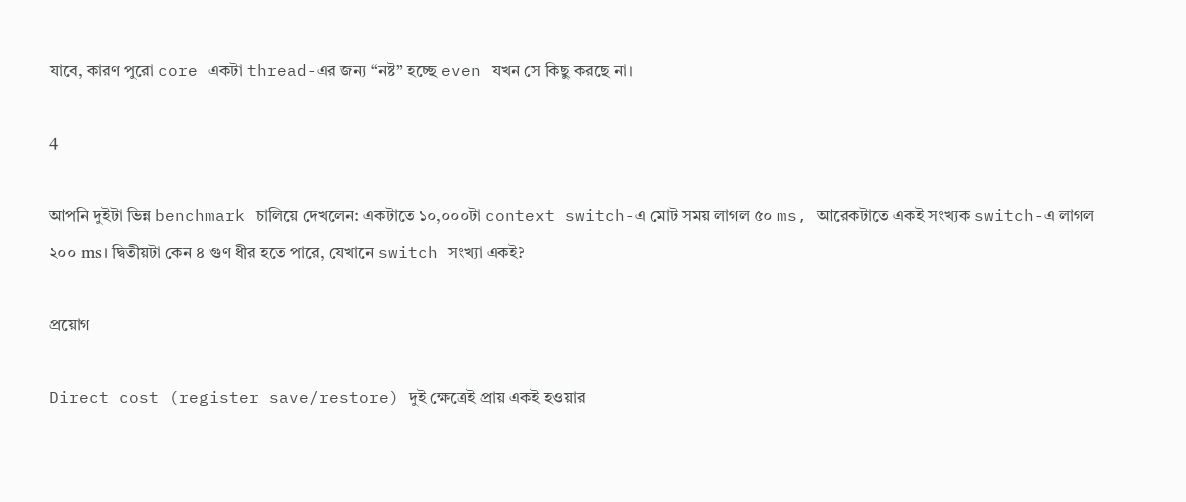যাবে, কারণ পুরো core একটা thread-এর জন্য “নষ্ট” হচ্ছে even যখন সে কিছু করছে না।

4

আপনি দুইটা ভিন্ন benchmark চালিয়ে দেখলেন: একটাতে ১০,০০০টা context switch-এ মোট সময় লাগল ৫০ ms, আরেকটাতে একই সংখ্যক switch-এ লাগল ২০০ ms। দ্বিতীয়টা কেন ৪ গুণ ধীর হতে পারে, যেখানে switch সংখ্যা একই?

প্রয়োগ

Direct cost (register save/restore) দুই ক্ষেত্রেই প্রায় একই হওয়ার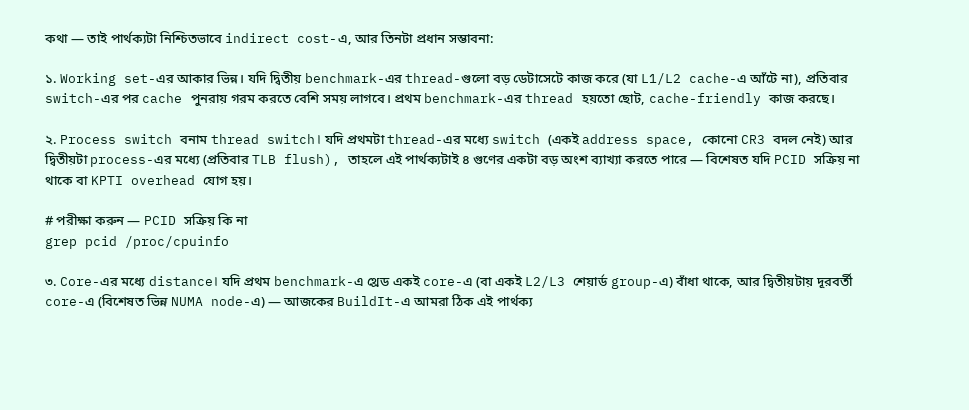কথা — তাই পার্থক্যটা নিশ্চিতভাবে indirect cost-এ, আর তিনটা প্রধান সম্ভাবনা:

১. Working set-এর আকার ভিন্ন। যদি দ্বিতীয় benchmark-এর thread-গুলো বড় ডেটাসেটে কাজ করে (যা L1/L2 cache-এ আঁটে না), প্রতিবার switch-এর পর cache পুনরায় গরম করতে বেশি সময় লাগবে। প্রথম benchmark-এর thread হয়তো ছোট, cache-friendly কাজ করছে।

২. Process switch বনাম thread switch। যদি প্রথমটা thread-এর মধ্যে switch (একই address space, কোনো CR3 বদল নেই) আর দ্বিতীয়টা process-এর মধ্যে (প্রতিবার TLB flush), তাহলে এই পার্থক্যটাই ৪ গুণের একটা বড় অংশ ব্যাখ্যা করতে পারে — বিশেষত যদি PCID সক্রিয় না থাকে বা KPTI overhead যোগ হয়।

# পরীক্ষা করুন — PCID সক্রিয় কি না
grep pcid /proc/cpuinfo

৩. Core-এর মধ্যে distance। যদি প্রথম benchmark-এ থ্রেড একই core-এ (বা একই L2/L3 শেয়ার্ড group-এ) বাঁধা থাকে, আর দ্বিতীয়টায় দূরবর্তী core-এ (বিশেষত ভিন্ন NUMA node-এ) — আজকের BuildIt-এ আমরা ঠিক এই পার্থক্য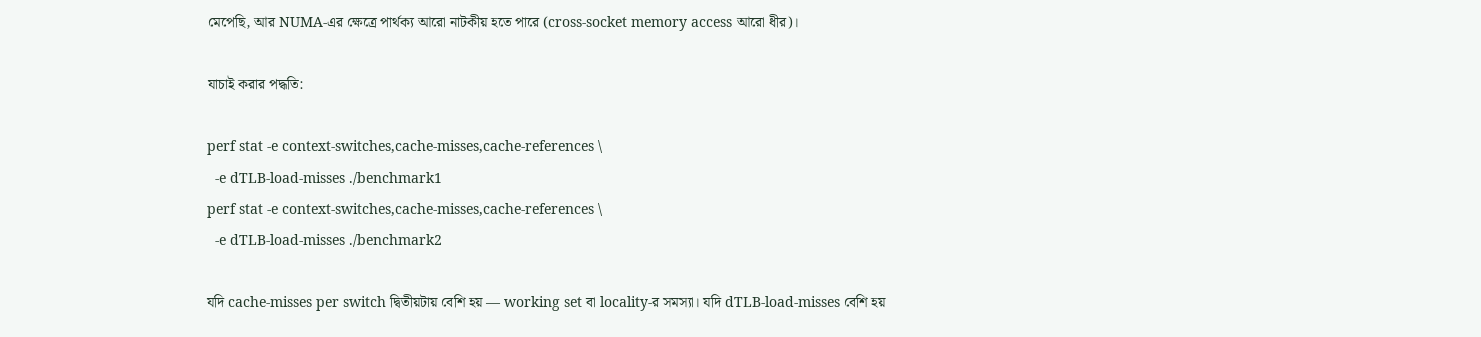মেপেছি, আর NUMA-এর ক্ষেত্রে পার্থক্য আরো নাটকীয় হতে পারে (cross-socket memory access আরো ধীর)।

যাচাই করার পদ্ধতি:

perf stat -e context-switches,cache-misses,cache-references \
  -e dTLB-load-misses ./benchmark1
perf stat -e context-switches,cache-misses,cache-references \
  -e dTLB-load-misses ./benchmark2

যদি cache-misses per switch দ্বিতীয়টায় বেশি হয় — working set বা locality-র সমস্যা। যদি dTLB-load-misses বেশি হয়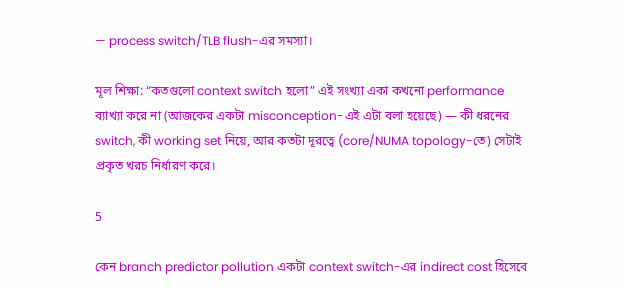— process switch/TLB flush-এর সমস্যা।

মূল শিক্ষা: “কতগুলো context switch হলো” এই সংখ্যা একা কখনো performance ব্যাখ্যা করে না (আজকের একটা misconception-এই এটা বলা হয়েছে) — কী ধরনের switch, কী working set নিয়ে, আর কতটা দূরত্বে (core/NUMA topology-তে) সেটাই প্রকৃত খরচ নির্ধারণ করে।

5

কেন branch predictor pollution একটা context switch-এর indirect cost হিসেবে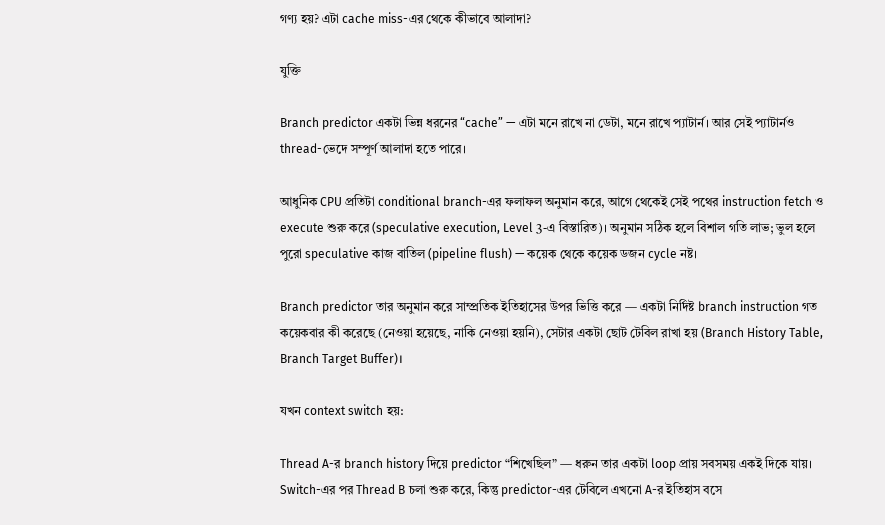গণ্য হয়? এটা cache miss-এর থেকে কীভাবে আলাদা?

যুক্তি

Branch predictor একটা ভিন্ন ধরনের “cache” — এটা মনে রাখে না ডেটা, মনে রাখে প্যাটার্ন। আর সেই প্যাটার্নও thread-ভেদে সম্পূর্ণ আলাদা হতে পারে।

আধুনিক CPU প্রতিটা conditional branch-এর ফলাফল অনুমান করে, আগে থেকেই সেই পথের instruction fetch ও execute শুরু করে (speculative execution, Level 3-এ বিস্তারিত)। অনুমান সঠিক হলে বিশাল গতি লাভ; ভুল হলে পুরো speculative কাজ বাতিল (pipeline flush) — কয়েক থেকে কয়েক ডজন cycle নষ্ট।

Branch predictor তার অনুমান করে সাম্প্রতিক ইতিহাসের উপর ভিত্তি করে — একটা নির্দিষ্ট branch instruction গত কয়েকবার কী করেছে (নেওয়া হয়েছে, নাকি নেওয়া হয়নি), সেটার একটা ছোট টেবিল রাখা হয় (Branch History Table, Branch Target Buffer)।

যখন context switch হয়:

Thread A-র branch history দিয়ে predictor “শিখেছিল” — ধরুন তার একটা loop প্রায় সবসময় একই দিকে যায়। Switch-এর পর Thread B চলা শুরু করে, কিন্তু predictor-এর টেবিলে এখনো A-র ইতিহাস বসে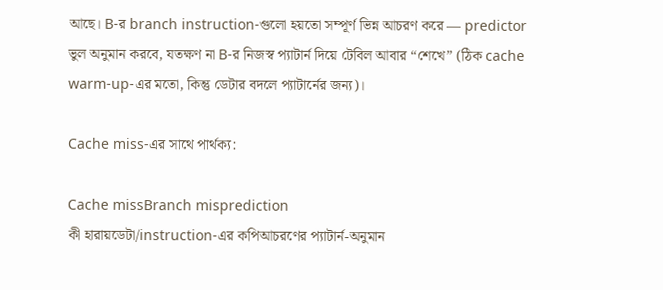আছে। B-র branch instruction-গুলো হয়তো সম্পূর্ণ ভিন্ন আচরণ করে — predictor ভুল অনুমান করবে, যতক্ষণ না B-র নিজস্ব প্যাটার্ন দিয়ে টেবিল আবার “শেখে” (ঠিক cache warm-up-এর মতো, কিন্তু ডেটার বদলে প্যাটার্নের জন্য)।

Cache miss-এর সাথে পার্থক্য:

Cache missBranch misprediction
কী হারায়ডেটা/instruction-এর কপিআচরণের প্যাটার্ন-অনুমান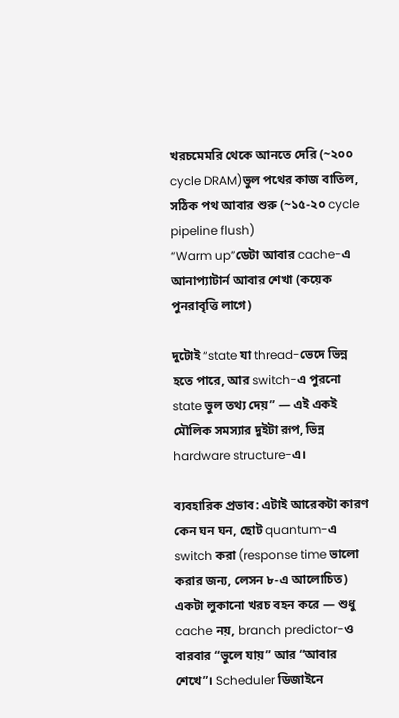খরচমেমরি থেকে আনতে দেরি (~২০০ cycle DRAM)ভুল পথের কাজ বাতিল, সঠিক পথ আবার শুরু (~১৫-২০ cycle pipeline flush)
“Warm up”ডেটা আবার cache-এ আনাপ্যাটার্ন আবার শেখা (কয়েক পুনরাবৃত্তি লাগে)

দুটোই “state যা thread-ভেদে ভিন্ন হতে পারে, আর switch-এ পুরনো state ভুল তথ্য দেয়” — এই একই মৌলিক সমস্যার দুইটা রূপ, ভিন্ন hardware structure-এ।

ব্যবহারিক প্রভাব: এটাই আরেকটা কারণ কেন ঘন ঘন, ছোট quantum-এ switch করা (response time ভালো করার জন্য, লেসন ৮-এ আলোচিত) একটা লুকানো খরচ বহন করে — শুধু cache নয়, branch predictor-ও বারবার “ভুলে যায়” আর “আবার শেখে”। Scheduler ডিজাইনে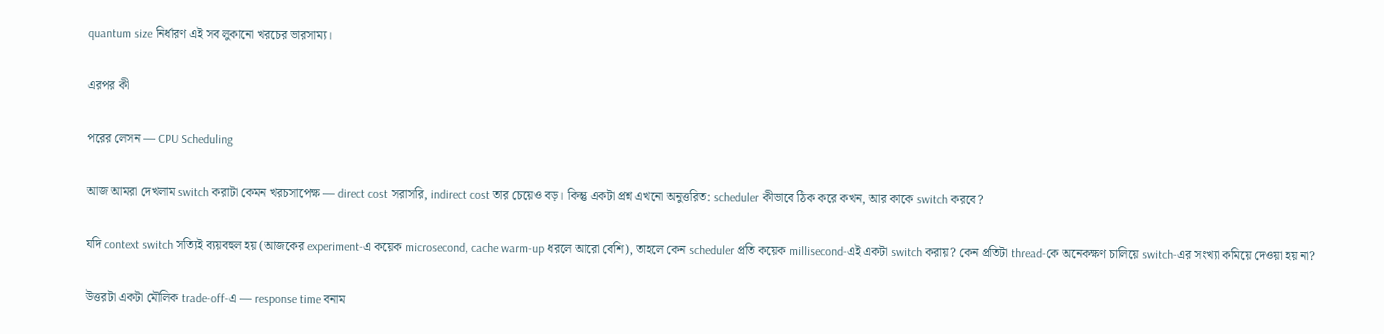quantum size নির্ধারণ এই সব লুকানো খরচের ভারসাম্য।

এরপর কী

পরের লেসন — CPU Scheduling

আজ আমরা দেখলাম switch করাটা কেমন খরচসাপেক্ষ — direct cost সরাসরি, indirect cost তার চেয়েও বড়। কিন্তু একটা প্রশ্ন এখনো অনুত্তরিত: scheduler কীভাবে ঠিক করে কখন, আর কাকে switch করবে?

যদি context switch সত্যিই ব্যয়বহুল হয় (আজকের experiment-এ কয়েক microsecond, cache warm-up ধরলে আরো বেশি), তাহলে কেন scheduler প্রতি কয়েক millisecond-এই একটা switch করায়? কেন প্রতিটা thread-কে অনেকক্ষণ চালিয়ে switch-এর সংখ্যা কমিয়ে দেওয়া হয় না?

উত্তরটা একটা মৌলিক trade-off-এ — response time বনাম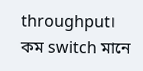throughput। কম switch মানে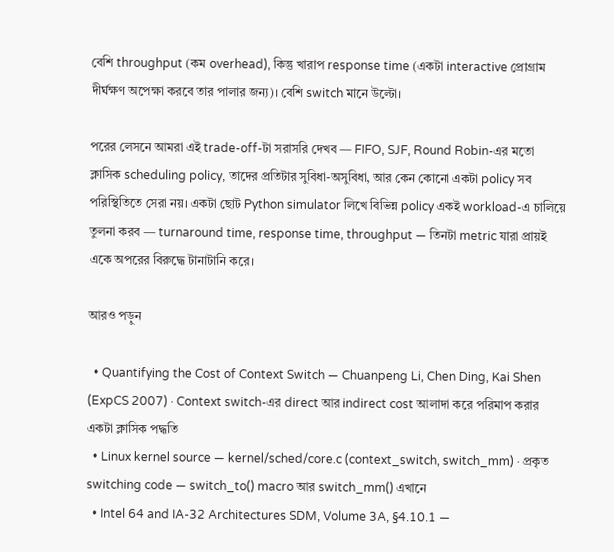বেশি throughput (কম overhead), কিন্তু খারাপ response time (একটা interactive প্রোগ্রাম দীর্ঘক্ষণ অপেক্ষা করবে তার পালার জন্য)। বেশি switch মানে উল্টো।

পরের লেসনে আমরা এই trade-off-টা সরাসরি দেখব — FIFO, SJF, Round Robin-এর মতো ক্লাসিক scheduling policy, তাদের প্রতিটার সুবিধা-অসুবিধা, আর কেন কোনো একটা policy সব পরিস্থিতিতে সেরা নয়। একটা ছোট Python simulator লিখে বিভিন্ন policy একই workload-এ চালিয়ে তুলনা করব — turnaround time, response time, throughput — তিনটা metric যারা প্রায়ই একে অপরের বিরুদ্ধে টানাটানি করে।

আরও পড়ুন

  • Quantifying the Cost of Context Switch — Chuanpeng Li, Chen Ding, Kai Shen (ExpCS 2007) · Context switch-এর direct আর indirect cost আলাদা করে পরিমাপ করার একটা ক্লাসিক পদ্ধতি
  • Linux kernel source — kernel/sched/core.c (context_switch, switch_mm) · প্রকৃত switching code — switch_to() macro আর switch_mm() এখানে
  • Intel 64 and IA-32 Architectures SDM, Volume 3A, §4.10.1 —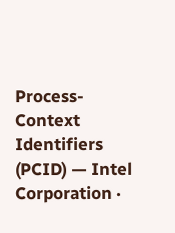Process-Context Identifiers (PCID) — Intel Corporation ·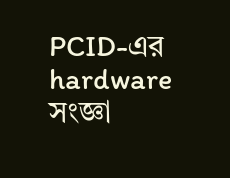PCID-এর hardware সংজ্ঞা